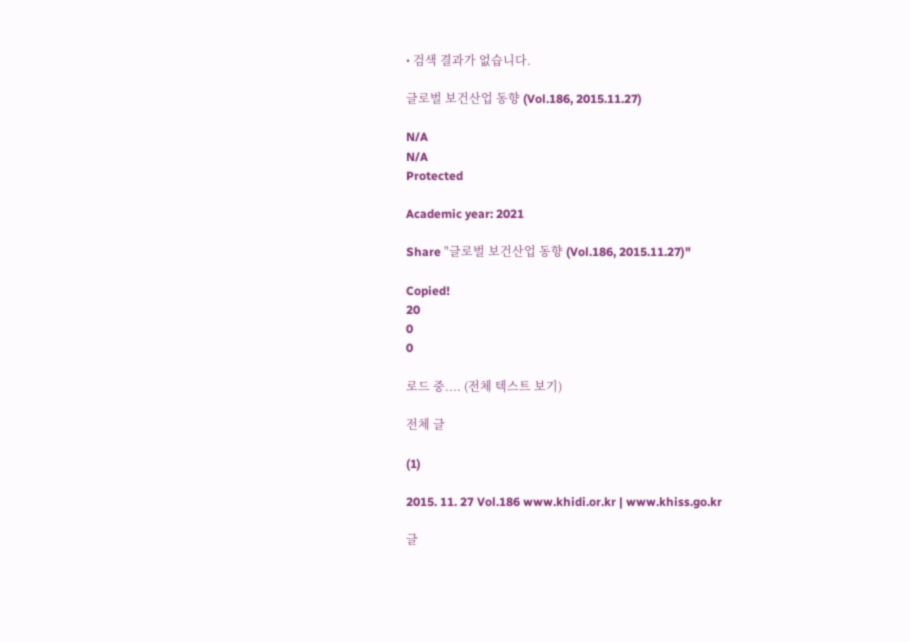• 검색 결과가 없습니다.

글로벌 보건산업 동향 (Vol.186, 2015.11.27)

N/A
N/A
Protected

Academic year: 2021

Share "글로벌 보건산업 동향 (Vol.186, 2015.11.27)"

Copied!
20
0
0

로드 중.... (전체 텍스트 보기)

전체 글

(1)

2015. 11. 27 Vol.186 www.khidi.or.kr | www.khiss.go.kr

글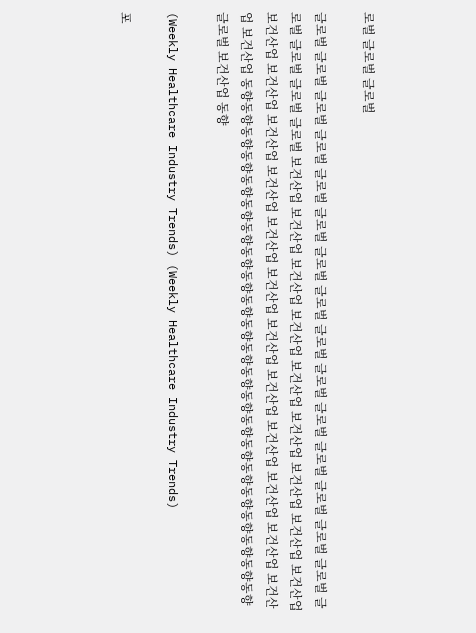로벌 글로벌 글로벌

글로벌 글로벌 글로벌 글로벌 글로벌 글로벌 글로벌 글로벌 글로벌 글로벌 글로벌 글로벌 글로벌 글로벌 글로벌 글로벌 글로벌 글로벌 글로벌 보건산업 보건산업 보건산업 보건산업 보건산업 보건산업 보건산업 보건산업 보건산업 보건산업 보건산업 보건산업 보건산업 보건산업 보건산업 보건산업 보건산업 보건산업 보건산업 보건산업 보건산업 보건산업 동향동향동향동향동향동향동향동향동향동향동향동향동향동향동향동향동향동향동향동향동향동향 글로벌 보건산업 동향

(Weekly Healthcare Industry Trends) (Weekly Healthcare Industry Trends)

포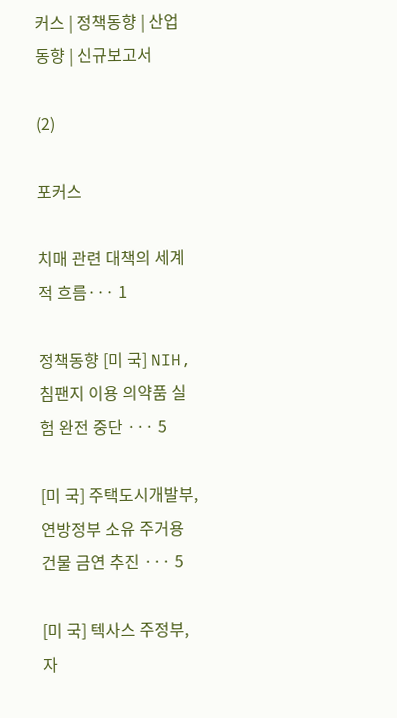커스 | 정책동향 | 산업동향 | 신규보고서

(2)

포커스

치매 관련 대책의 세계적 흐름··· 1

정책동향 [미 국] NIH, 침팬지 이용 의약품 실험 완전 중단 ··· 5

[미 국] 주택도시개발부, 연방정부 소유 주거용 건물 금연 추진 ··· 5

[미 국] 텍사스 주정부, 자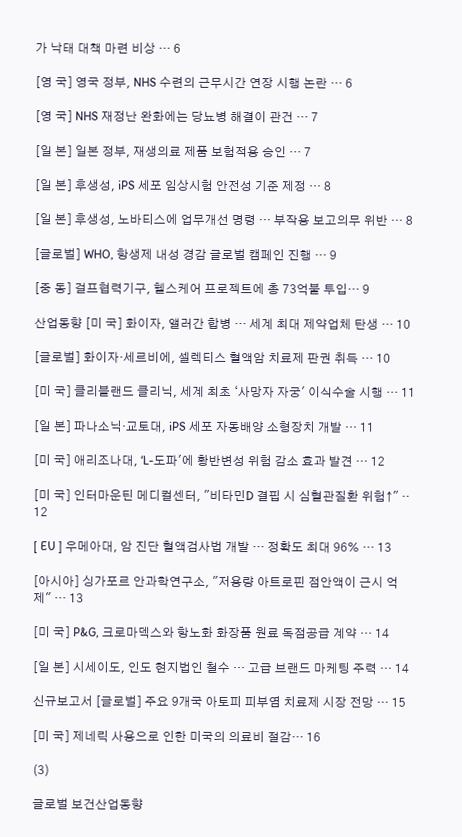가 낙태 대책 마련 비상 ··· 6

[영 국] 영국 정부, NHS 수련의 근무시간 연장 시행 논란 ··· 6

[영 국] NHS 재정난 완화에는 당뇨병 해결이 관건 ··· 7

[일 본] 일본 정부, 재생의료 제품 보험적용 승인 ··· 7

[일 본] 후생성, iPS 세포 임상시험 안전성 기준 제정 ··· 8

[일 본] 후생성, 노바티스에 업무개선 명령 … 부작용 보고의무 위반 ··· 8

[글로벌] WHO, 항생제 내성 경감 글로벌 캠페인 진행 ··· 9

[중 동] 걸프협력기구, 헬스케어 프로젝트에 총 73억불 투입··· 9

산업동향 [미 국] 화이자, 앨러간 합병 … 세계 최대 제약업체 탄생 ··· 10

[글로벌] 화이자·세르비에, 셀렉티스 혈액암 치료제 판권 취득 ··· 10

[미 국] 클리블랜드 클리닉, 세계 최초 ‘사망자 자궁' 이식수술 시행 ··· 11

[일 본] 파나소닉·교토대, iPS 세포 자동배양 소형장치 개발 ··· 11

[미 국] 애리조나대, ‘L-도파'에 황반변성 위험 감소 효과 발견 ··· 12

[미 국] 인터마운틴 메디컬센터, "비타민D 결핍 시 심혈관질환 위험↑" ·· 12

[ EU ] 우메아대, 암 진단 혈액검사법 개발 … 정확도 최대 96% ··· 13

[아시아] 싱가포르 안과학연구소, "저용량 아트로핀 점안액이 근시 억제" ··· 13

[미 국] P&G, 크로마덱스와 항노화 화장품 원료 독점공급 계약 ··· 14

[일 본] 시세이도, 인도 현지법인 철수 … 고급 브랜드 마케팅 주력 ··· 14

신규보고서 [글로벌] 주요 9개국 아토피 피부염 치료제 시장 전망 ··· 15

[미 국] 제네릭 사용으로 인한 미국의 의료비 절감··· 16

(3)

글로벌 보건산업동향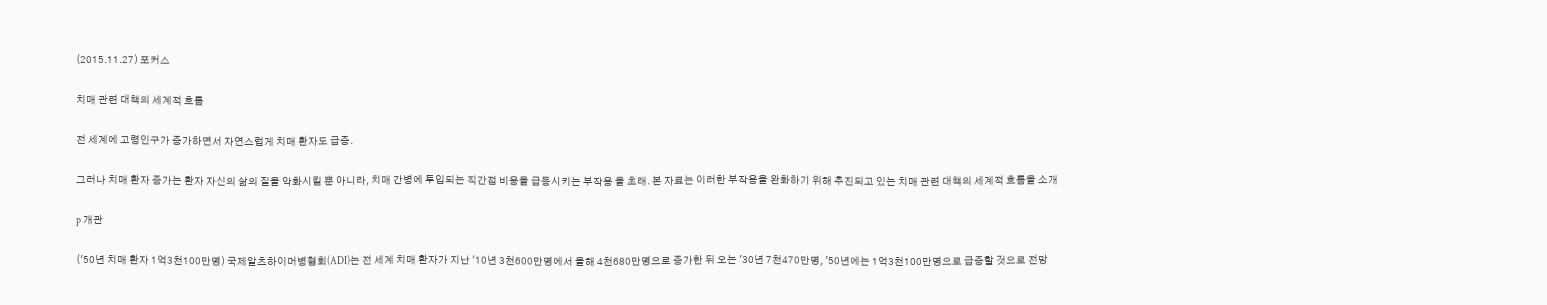(2015.11.27) 포커스

치매 관련 대책의 세계적 흐름

전 세계에 고령인구가 증가하면서 자연스럽게 치매 환자도 급증.

그러나 치매 환자 증가는 환자 자신의 삶의 질을 악화시킬 뿐 아니라, 치매 간병에 투입되는 직간접 비용을 급등시키는 부작용 을 초래. 본 자료는 이러한 부작용을 완화하기 위해 추진되고 있는 치매 관련 대책의 세계적 흐름을 소개

p 개관

('50년 치매 환자 1억3천100만명) 국제알츠하이머병협회(ADI)는 전 세계 치매 환자가 지난 '10년 3천600만명에서 올해 4천680만명으로 증가한 뒤 오는 '30년 7천470만명, '50년에는 1억3천100만명으로 급증할 것으로 전망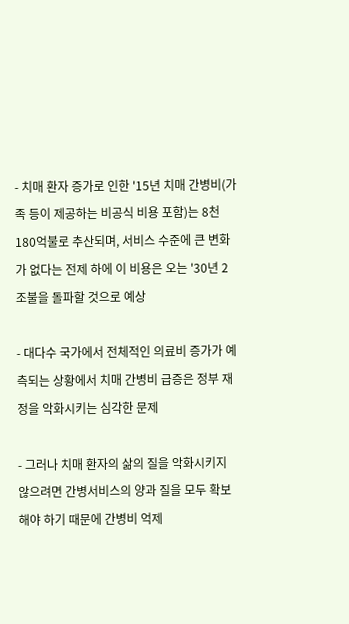- 치매 환자 증가로 인한 '15년 치매 간병비(가족 등이 제공하는 비공식 비용 포함)는 8천180억불로 추산되며, 서비스 수준에 큰 변화가 없다는 전제 하에 이 비용은 오는 '30년 2조불을 돌파할 것으로 예상

- 대다수 국가에서 전체적인 의료비 증가가 예측되는 상황에서 치매 간병비 급증은 정부 재정을 악화시키는 심각한 문제

- 그러나 치매 환자의 삶의 질을 악화시키지 않으려면 간병서비스의 양과 질을 모두 확보해야 하기 때문에 간병비 억제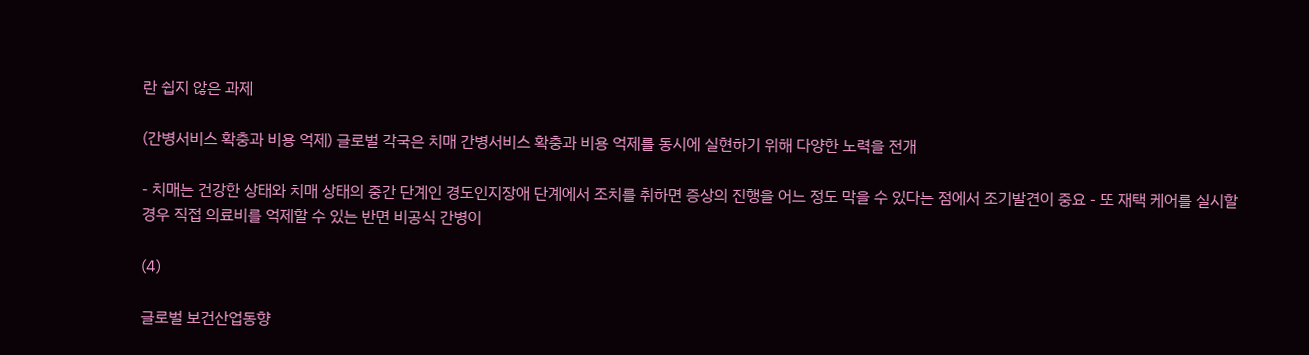란 쉽지 않은 과제

(간병서비스 확충과 비용 억제) 글로벌 각국은 치매 간병서비스 확충과 비용 억제를 동시에 실현하기 위해 다양한 노력을 전개

- 치매는 건강한 상태와 치매 상태의 중간 단계인 경도인지장애 단계에서 조치를 취하면 증상의 진행을 어느 정도 막을 수 있다는 점에서 조기발견이 중요 - 또 재택 케어를 실시할 경우 직접 의료비를 억제할 수 있는 반면 비공식 간병이

(4)

글로벌 보건산업동향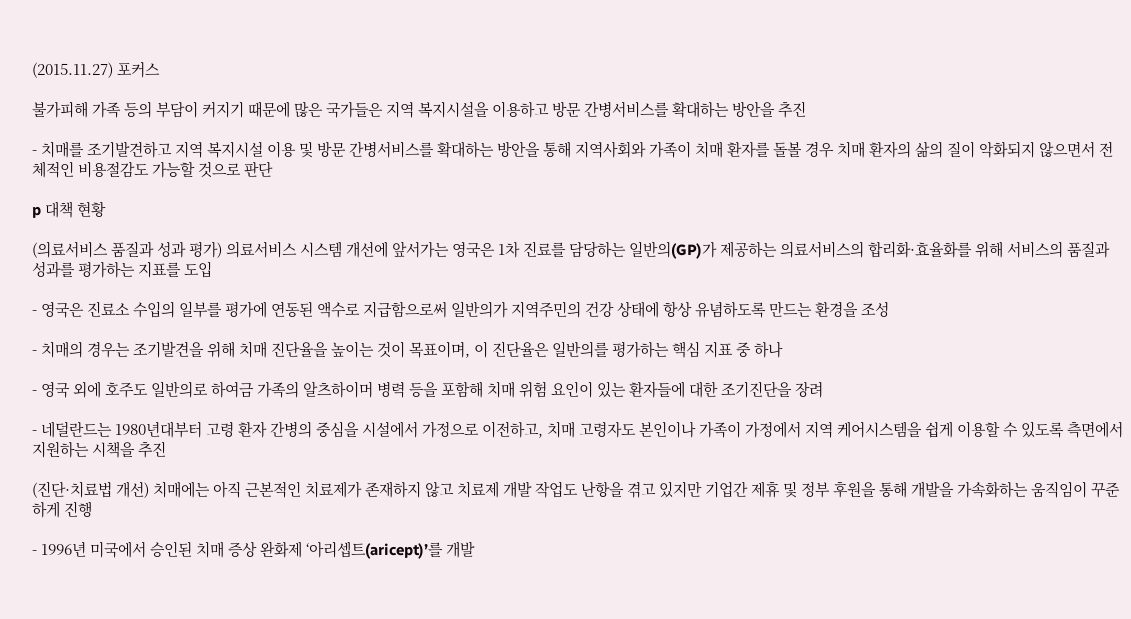(2015.11.27) 포커스

불가피해 가족 등의 부담이 커지기 때문에 많은 국가들은 지역 복지시설을 이용하고 방문 간병서비스를 확대하는 방안을 추진

- 치매를 조기발견하고 지역 복지시설 이용 및 방문 간병서비스를 확대하는 방안을 통해 지역사회와 가족이 치매 환자를 돌볼 경우 치매 환자의 삶의 질이 악화되지 않으면서 전체적인 비용절감도 가능할 것으로 판단

p 대책 현황

(의료서비스 품질과 성과 평가) 의료서비스 시스템 개선에 앞서가는 영국은 1차 진료를 담당하는 일반의(GP)가 제공하는 의료서비스의 합리화·효율화를 위해 서비스의 품질과 성과를 평가하는 지표를 도입

- 영국은 진료소 수입의 일부를 평가에 연동된 액수로 지급함으로써 일반의가 지역주민의 건강 상태에 항상 유념하도록 만드는 환경을 조성

- 치매의 경우는 조기발견을 위해 치매 진단율을 높이는 것이 목표이며, 이 진단율은 일반의를 평가하는 핵심 지표 중 하나

- 영국 외에 호주도 일반의로 하여금 가족의 알츠하이머 병력 등을 포함해 치매 위험 요인이 있는 환자들에 대한 조기진단을 장려

- 네덜란드는 1980년대부터 고령 환자 간병의 중심을 시설에서 가정으로 이전하고, 치매 고령자도 본인이나 가족이 가정에서 지역 케어시스템을 쉽게 이용할 수 있도록 측면에서 지원하는 시책을 추진

(진단·치료법 개선) 치매에는 아직 근본적인 치료제가 존재하지 않고 치료제 개발 작업도 난항을 겪고 있지만 기업간 제휴 및 정부 후원을 통해 개발을 가속화하는 움직임이 꾸준하게 진행

- 1996년 미국에서 승인된 치매 증상 완화제 ‘아리셉트(aricept)’를 개발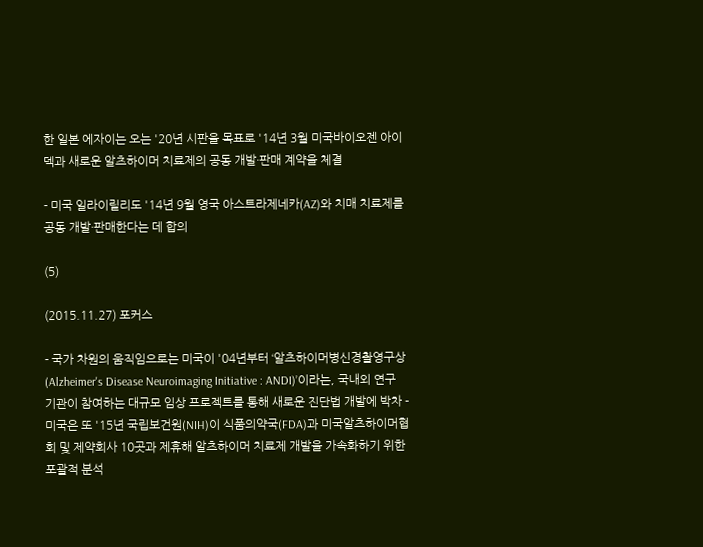한 일본 에자이는 오는 '20년 시판을 목표로 '14년 3월 미국바이오젠 아이덱과 새로운 알츠하이머 치료제의 공동 개발·판매 계약을 체결

- 미국 일라이릴리도 '14년 9월 영국 아스트라제네카(AZ)와 치매 치료제를 공동 개발·판매한다는 데 합의

(5)

(2015.11.27) 포커스

- 국가 차원의 움직임으로는 미국이 '04년부터 ‘알츠하이머병신경촬영구상 (Alzheimer's Disease Neuroimaging Initiative : ANDI)’이라는, 국내외 연구 기관이 참여하는 대규모 임상 프로젝트를 통해 새로운 진단법 개발에 박차 - 미국은 또 '15년 국립보건원(NIH)이 식품의약국(FDA)과 미국알츠하이머협회 및 제약회사 10곳과 제휴해 알츠하이머 치료제 개발을 가속화하기 위한 포괄적 분석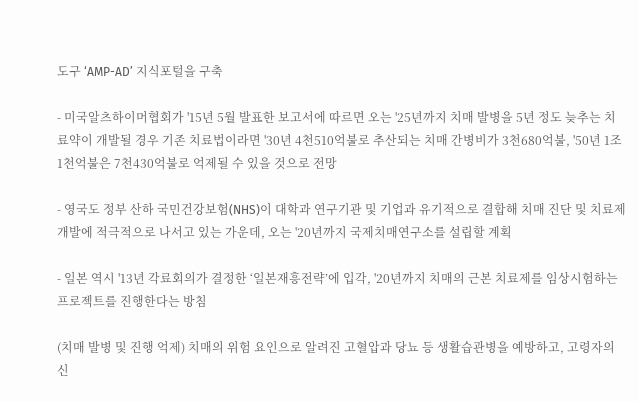도구 ‘AMP-AD’ 지식포털을 구축

- 미국알츠하이머협회가 '15년 5월 발표한 보고서에 따르면 오는 '25년까지 치매 발병을 5년 정도 늦추는 치료약이 개발될 경우 기존 치료법이라면 '30년 4천510억불로 추산되는 치매 간병비가 3천680억불, '50년 1조1천억불은 7천430억불로 억제될 수 있을 것으로 전망

- 영국도 정부 산하 국민건강보험(NHS)이 대학과 연구기관 및 기업과 유기적으로 결합해 치매 진단 및 치료제 개발에 적극적으로 나서고 있는 가운데, 오는 '20년까지 국제치매연구소를 설립할 계획

- 일본 역시 '13년 각료회의가 결정한 ‘일본재흥전략’에 입각, '20년까지 치매의 근본 치료제를 임상시험하는 프로젝트를 진행한다는 방침

(치매 발병 및 진행 억제) 치매의 위험 요인으로 알려진 고혈압과 당뇨 등 생활습관병을 예방하고, 고령자의 신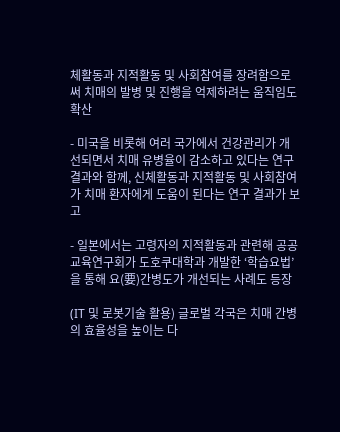체활동과 지적활동 및 사회참여를 장려함으로써 치매의 발병 및 진행을 억제하려는 움직임도 확산

- 미국을 비롯해 여러 국가에서 건강관리가 개선되면서 치매 유병율이 감소하고 있다는 연구 결과와 함께, 신체활동과 지적활동 및 사회참여가 치매 환자에게 도움이 된다는 연구 결과가 보고

- 일본에서는 고령자의 지적활동과 관련해 공공교육연구회가 도호쿠대학과 개발한 ‘학습요법’을 통해 요(要)간병도가 개선되는 사례도 등장

(IT 및 로봇기술 활용) 글로벌 각국은 치매 간병의 효율성을 높이는 다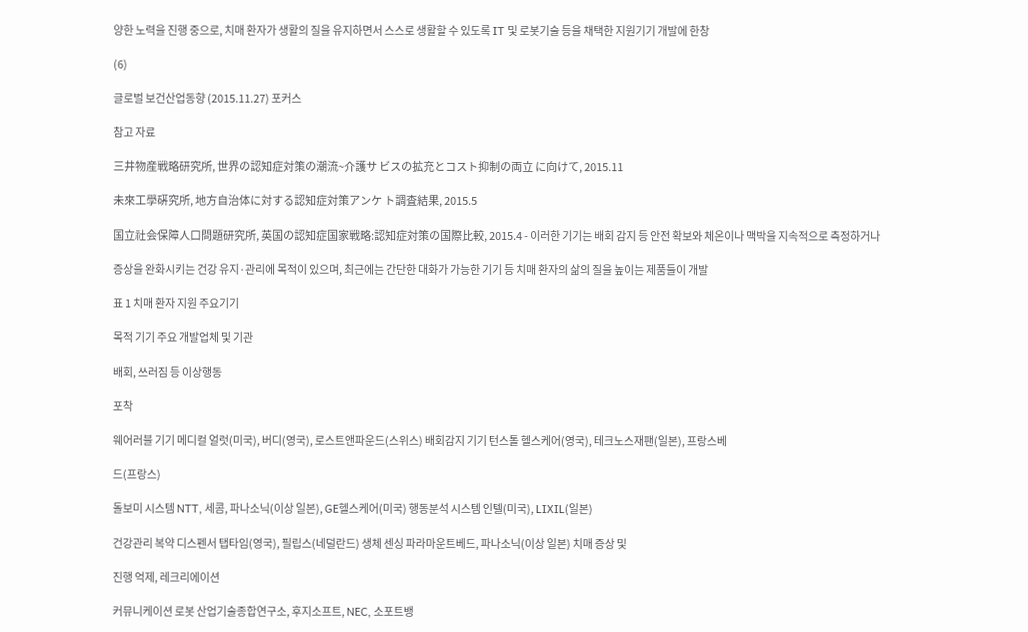양한 노력을 진행 중으로, 치매 환자가 생활의 질을 유지하면서 스스로 생활할 수 있도록 IT 및 로봇기술 등을 채택한 지원기기 개발에 한창

(6)

글로벌 보건산업동향 (2015.11.27) 포커스

참고 자료

三井物産戦略研究所, 世界の認知症対策の潮流~介護サ ビスの拡充とコスト抑制の両立 に向けて, 2015.11

未來工學硏究所, 地方自治体に対する認知症対策アンケ ト調査結果, 2015.5

国立社会保障人口問題研究所, 英国の認知症国家戦略:認知症対策の国際比較, 2015.4 - 이러한 기기는 배회 감지 등 안전 확보와 체온이나 맥박을 지속적으로 측정하거나

증상을 완화시키는 건강 유지·관리에 목적이 있으며, 최근에는 간단한 대화가 가능한 기기 등 치매 환자의 삶의 질을 높이는 제품들이 개발

표 1 치매 환자 지원 주요기기

목적 기기 주요 개발업체 및 기관

배회, 쓰러짐 등 이상행동

포착

웨어러블 기기 메디컬 얼럿(미국), 버디(영국), 로스트앤파운드(스위스) 배회감지 기기 턴스톨 헬스케어(영국), 테크노스재팬(일본), 프랑스베

드(프랑스)

돌보미 시스템 NTT, 세콤, 파나소닉(이상 일본), GE헬스케어(미국) 행동분석 시스템 인텔(미국), LIXIL(일본)

건강관리 복약 디스펜서 탭타임(영국), 필립스(네덜란드) 생체 센싱 파라마운트베드, 파나소닉(이상 일본) 치매 증상 및

진행 억제, 레크리에이션

커뮤니케이션 로봇 산업기술종합연구소, 후지소프트, NEC, 소포트뱅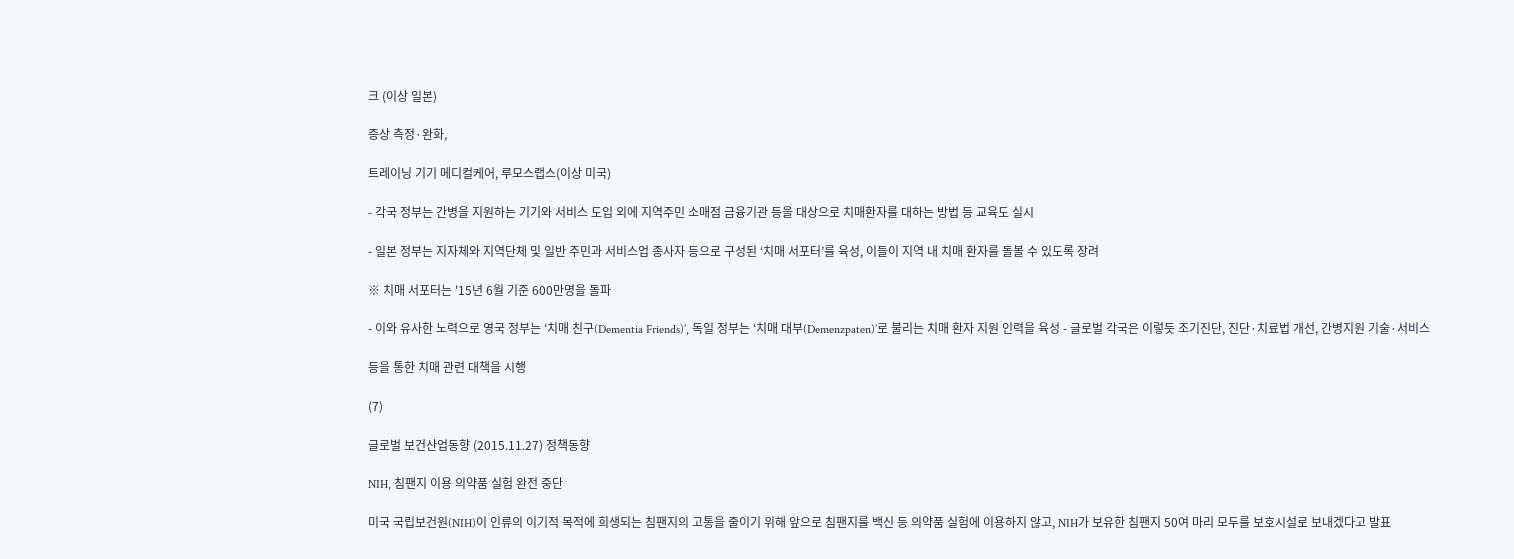크 (이상 일본)

증상 측정·완화,

트레이닝 기기 메디컬케어, 루모스랩스(이상 미국)

- 각국 정부는 간병을 지원하는 기기와 서비스 도입 외에 지역주민 소매점 금융기관 등을 대상으로 치매환자를 대하는 방법 등 교육도 실시

- 일본 정부는 지자체와 지역단체 및 일반 주민과 서비스업 종사자 등으로 구성된 ‘치매 서포터’를 육성, 이들이 지역 내 치매 환자를 돌볼 수 있도록 장려

※ 치매 서포터는 '15년 6월 기준 600만명을 돌파

- 이와 유사한 노력으로 영국 정부는 ‘치매 친구(Dementia Friends)’, 독일 정부는 ‘치매 대부(Demenzpaten)’로 불리는 치매 환자 지원 인력을 육성 - 글로벌 각국은 이렇듯 조기진단, 진단·치료법 개선, 간병지원 기술·서비스

등을 통한 치매 관련 대책을 시행

(7)

글로벌 보건산업동향 (2015.11.27) 정책동향

NIH, 침팬지 이용 의약품 실험 완전 중단

미국 국립보건원(NIH)이 인류의 이기적 목적에 희생되는 침팬지의 고통을 줄이기 위해 앞으로 침팬지를 백신 등 의약품 실험에 이용하지 않고, NIH가 보유한 침팬지 50여 마리 모두를 보호시설로 보내겠다고 발표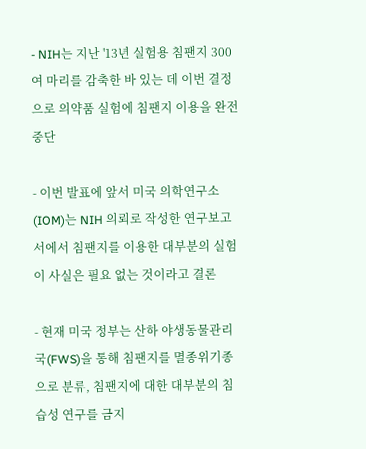- NIH는 지난 '13년 실험용 침팬지 300여 마리를 감축한 바 있는 데 이번 결정으로 의약품 실험에 침팬지 이용을 완전 중단

- 이번 발표에 앞서 미국 의학연구소(IOM)는 NIH 의뢰로 작성한 연구보고서에서 침팬지를 이용한 대부분의 실험이 사실은 필요 없는 것이라고 결론

- 현재 미국 정부는 산하 야생동물관리국(FWS)을 통해 침팬지를 멸종위기종으로 분류, 침팬지에 대한 대부분의 침습성 연구를 금지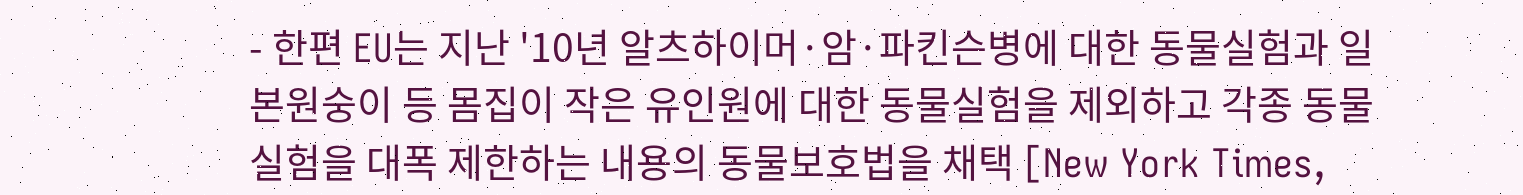- 한편 EU는 지난 '10년 알츠하이머·암·파킨슨병에 대한 동물실험과 일본원숭이 등 몸집이 작은 유인원에 대한 동물실험을 제외하고 각종 동물실험을 대폭 제한하는 내용의 동물보호법을 채택 [New York Times,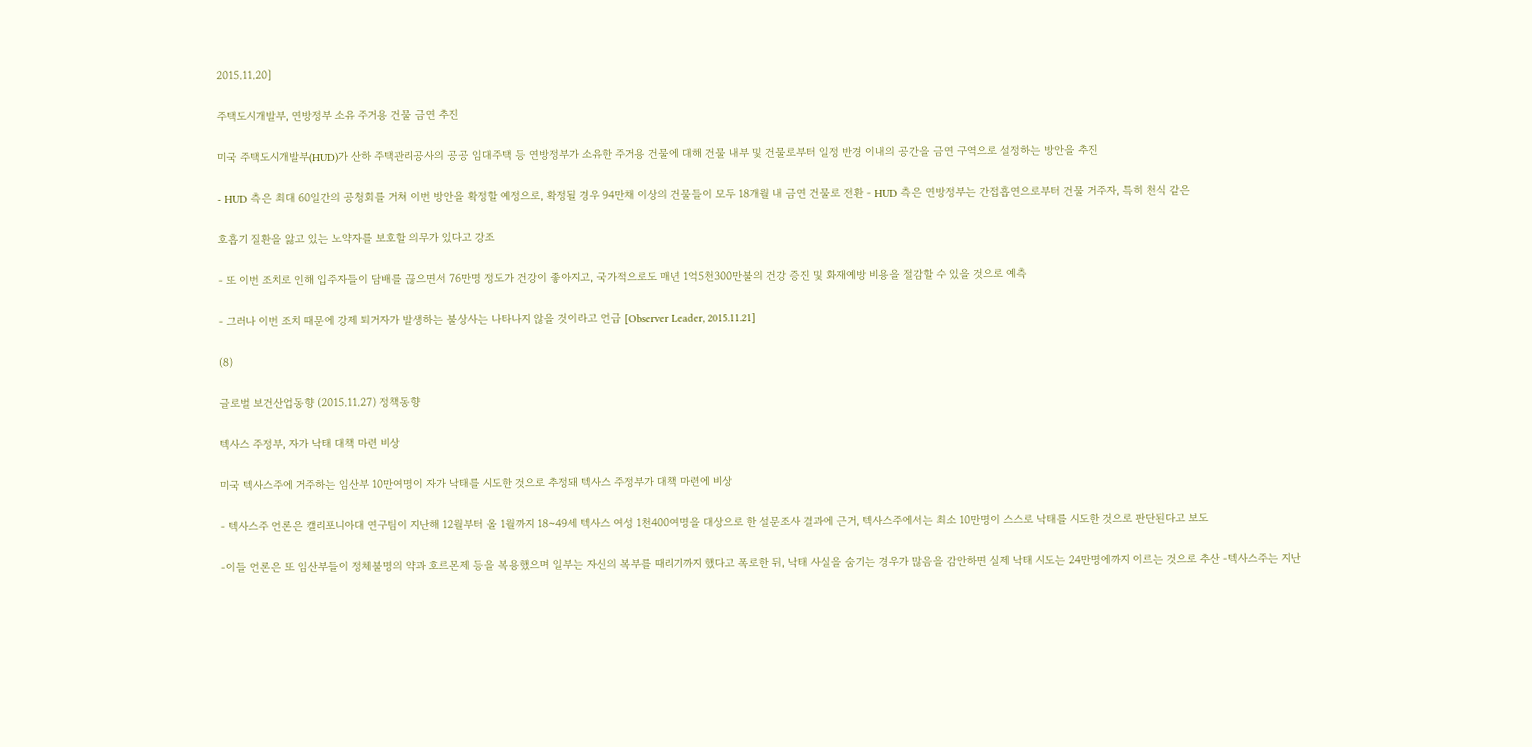2015.11.20]

주택도시개발부, 연방정부 소유 주거용 건물 금연 추진

미국 주택도시개발부(HUD)가 산하 주택관리공사의 공공 임대주택 등 연방정부가 소유한 주거용 건물에 대해 건물 내부 및 건물로부터 일정 반경 이내의 공간을 금연 구역으로 설정하는 방안을 추진

- HUD 측은 최대 60일간의 공청회를 거쳐 이번 방안을 확정할 예정으로, 확정될 경우 94만채 이상의 건물들이 모두 18개월 내 금연 건물로 전환 - HUD 측은 연방정부는 간접흡연으로부터 건물 거주자, 특히 천식 같은

호흡기 질환을 앓고 있는 노약자를 보호할 의무가 있다고 강조

- 또 이번 조치로 인해 입주자들이 담배를 끊으면서 76만명 정도가 건강이 좋아지고, 국가적으로도 매년 1억5천300만불의 건강 증진 및 화재예방 비용을 절감할 수 있을 것으로 예측

- 그러나 이번 조치 때문에 강제 퇴거자가 발생하는 불상사는 나타나지 않을 것이라고 언급 [Observer Leader, 2015.11.21]

(8)

글로벌 보건산업동향 (2015.11.27) 정책동향

텍사스 주정부, 자가 낙태 대책 마련 비상

미국 텍사스주에 거주하는 임산부 10만여명이 자가 낙태를 시도한 것으로 추정돼 텍사스 주정부가 대책 마련에 비상

- 텍사스주 언론은 캘리포니아대 연구팀이 지난해 12월부터 올 1월까지 18~49세 텍사스 여성 1천400여명을 대상으로 한 설문조사 결과에 근거, 텍사스주에서는 최소 10만명이 스스로 낙태를 시도한 것으로 판단된다고 보도

-이들 언론은 또 임산부들이 정체불명의 약과 호르몬제 등을 복용했으며 일부는 자신의 복부를 때리기까지 했다고 폭로한 뒤, 낙태 사실을 숨기는 경우가 많음을 감안하면 실제 낙태 시도는 24만명에까지 이르는 것으로 추산 -텍사스주는 지난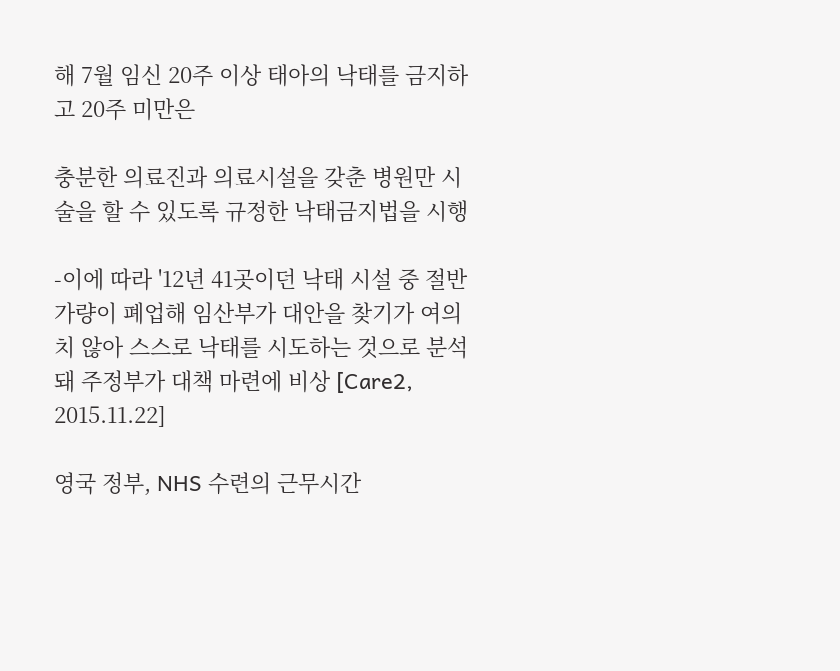해 7월 임신 20주 이상 태아의 낙태를 금지하고 20주 미만은

충분한 의료진과 의료시설을 갖춘 병원만 시술을 할 수 있도록 규정한 낙태금지법을 시행

-이에 따라 '12년 41곳이던 낙태 시설 중 절반가량이 폐업해 임산부가 대안을 찾기가 여의치 않아 스스로 낙태를 시도하는 것으로 분석돼 주정부가 대책 마련에 비상 [Care2, 2015.11.22]

영국 정부, NHS 수련의 근무시간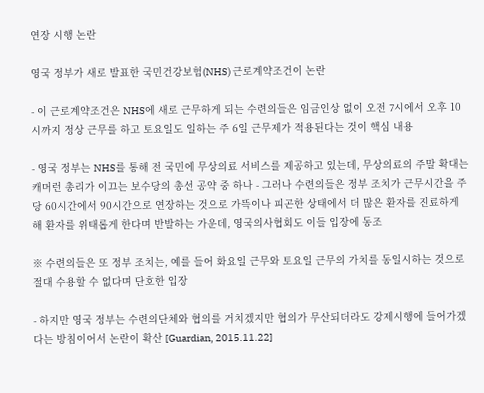연장 시행 논란

영국 정부가 새로 발표한 국민건강보험(NHS) 근로계약조건이 논란

- 이 근로계약조건은 NHS에 새로 근무하게 되는 수련의들은 임금인상 없이 오전 7시에서 오후 10시까지 정상 근무를 하고 토요일도 일하는 주 6일 근무제가 적용된다는 것이 핵심 내용

- 영국 정부는 NHS를 통해 전 국민에 무상의료 서비스를 제공하고 있는데, 무상의료의 주말 확대는 캐머런 총리가 이끄는 보수당의 총선 공약 중 하나 - 그러나 수련의들은 정부 조치가 근무시간을 주당 60시간에서 90시간으로 연장하는 것으로 가뜩이나 피곤한 상태에서 더 많은 환자를 진료하게 해 환자를 위태롭게 한다며 반발하는 가운데, 영국의사협회도 이들 입장에 동조

※ 수련의들은 또 정부 조치는, 예를 들어 화요일 근무와 토요일 근무의 가치를 동일시하는 것으로 절대 수용할 수 없다며 단호한 입장

- 하지만 영국 정부는 수련의단체와 협의를 거치겠지만 협의가 무산되더라도 강제시행에 들어가겠다는 방침이어서 논란이 확산 [Guardian, 2015.11.22]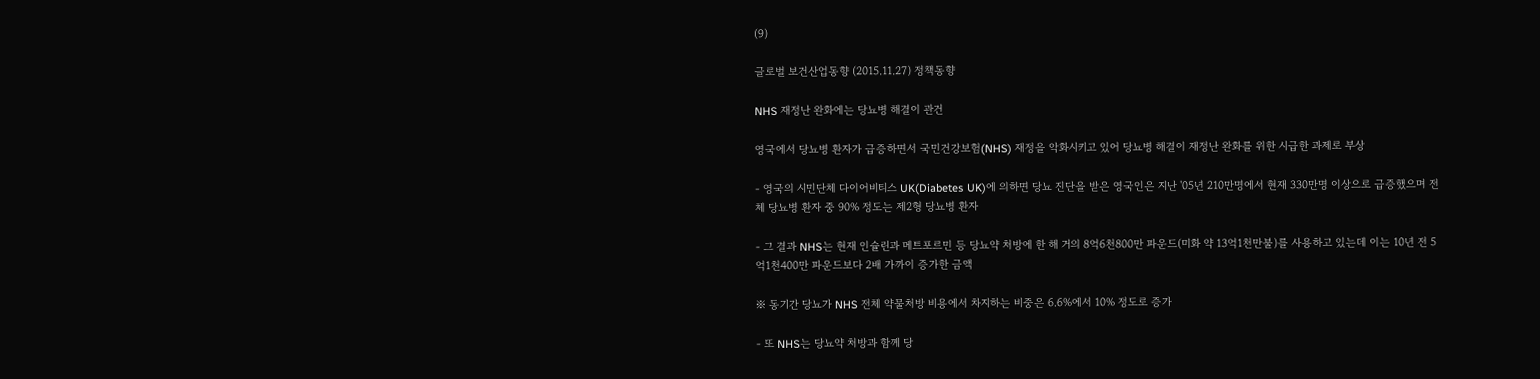(9)

글로벌 보건산업동향 (2015.11.27) 정책동향

NHS 재정난 완화에는 당뇨병 해결이 관건

영국에서 당뇨병 환자가 급증하면서 국민건강보험(NHS) 재정을 악화시키고 있어 당뇨병 해결이 재정난 완화를 위한 시급한 과제로 부상

- 영국의 시민단체 다이어비티스 UK(Diabetes UK)에 의하면 당뇨 진단을 받은 영국인은 지난 '05년 210만명에서 현재 330만명 이상으로 급증했으며 전체 당뇨병 환자 중 90% 정도는 제2형 당뇨병 환자

- 그 결과 NHS는 현재 인슐린과 메트포르민 등 당뇨약 처방에 한 해 거의 8억6천800만 파운드(미화 약 13억1천만불)를 사용하고 있는데 이는 10년 전 5억1천400만 파운드보다 2배 가까이 증가한 금액

※ 동기간 당뇨가 NHS 전체 약물처방 비용에서 차지하는 비중은 6.6%에서 10% 정도로 증가

- 또 NHS는 당뇨약 처방과 함께 당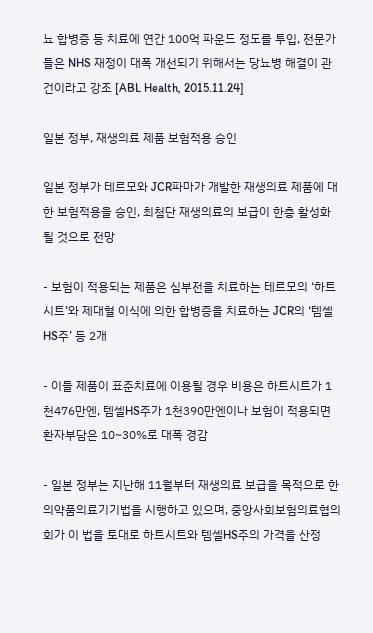뇨 합병증 등 치료에 연간 100억 파운드 정도를 투입, 전문가들은 NHS 재정이 대폭 개선되기 위해서는 당뇨병 해결이 관건이라고 강조 [ABL Health, 2015.11.24]

일본 정부, 재생의료 제품 보험적용 승인

일본 정부가 테르모와 JCR파마가 개발한 재생의료 제품에 대한 보험적용을 승인, 최첨단 재생의료의 보급이 한층 활성화될 것으로 전망

- 보험이 적용되는 제품은 심부전을 치료하는 테르모의 ‘하트시트’와 제대혈 이식에 의한 합병증을 치료하는 JCR의 ‘템셀HS주’ 등 2개

- 이들 제품이 표준치료에 이용될 경우 비용은 하트시트가 1천476만엔, 템셀HS주가 1천390만엔이나 보험이 적용되면 환자부담은 10~30%로 대폭 경감

- 일본 정부는 지난해 11월부터 재생의료 보급을 목적으로 한 의약품의료기기법을 시행하고 있으며, 중앙사회보험의료협의회가 이 법을 토대로 하트시트와 템셀HS주의 가격을 산정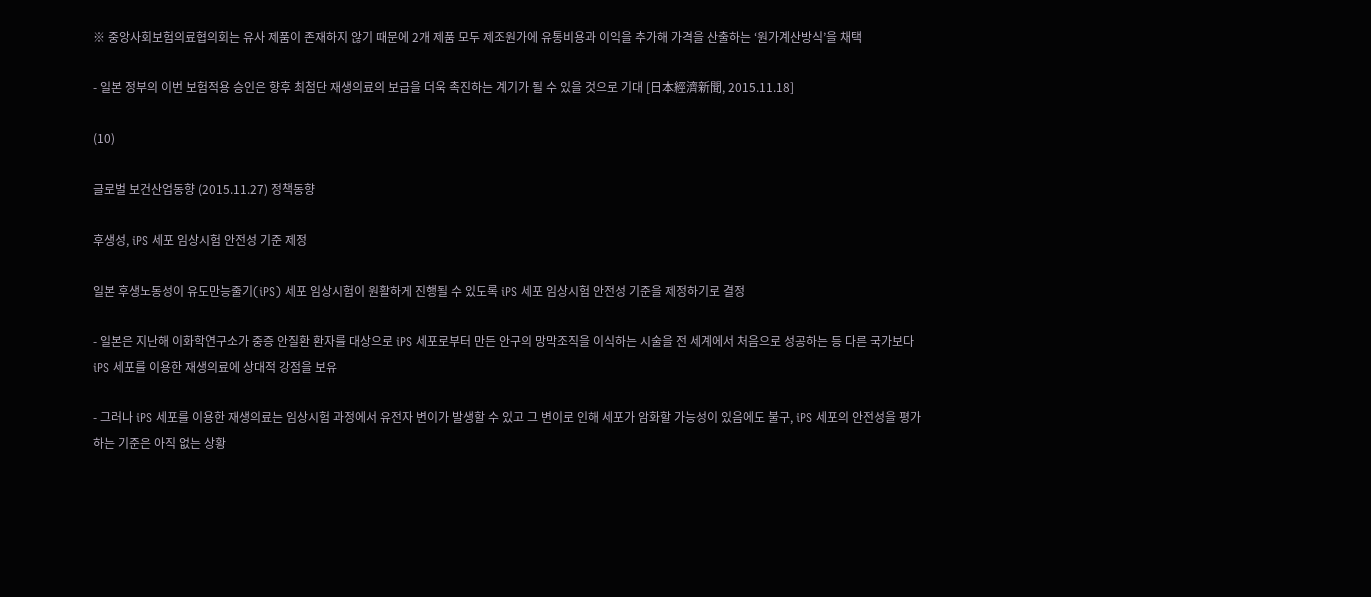※ 중앙사회보험의료협의회는 유사 제품이 존재하지 않기 때문에 2개 제품 모두 제조원가에 유통비용과 이익을 추가해 가격을 산출하는 ‘원가계산방식’을 채택

- 일본 정부의 이번 보험적용 승인은 향후 최첨단 재생의료의 보급을 더욱 촉진하는 계기가 될 수 있을 것으로 기대 [日本經濟新聞, 2015.11.18]

(10)

글로벌 보건산업동향 (2015.11.27) 정책동향

후생성, iPS 세포 임상시험 안전성 기준 제정

일본 후생노동성이 유도만능줄기(iPS) 세포 임상시험이 원활하게 진행될 수 있도록 iPS 세포 임상시험 안전성 기준을 제정하기로 결정

- 일본은 지난해 이화학연구소가 중증 안질환 환자를 대상으로 iPS 세포로부터 만든 안구의 망막조직을 이식하는 시술을 전 세계에서 처음으로 성공하는 등 다른 국가보다 iPS 세포를 이용한 재생의료에 상대적 강점을 보유

- 그러나 iPS 세포를 이용한 재생의료는 임상시험 과정에서 유전자 변이가 발생할 수 있고 그 변이로 인해 세포가 암화할 가능성이 있음에도 불구, iPS 세포의 안전성을 평가하는 기준은 아직 없는 상황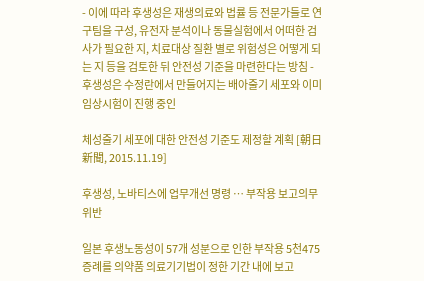- 이에 따라 후생성은 재생의료와 법률 등 전문가들로 연구팀을 구성, 유전자 분석이나 동물실험에서 어떠한 검사가 필요한 지, 치료대상 질환 별로 위험성은 어떻게 되는 지 등을 검토한 뒤 안전성 기준을 마련한다는 방침 - 후생성은 수정란에서 만들어지는 배아줄기 세포와 이미 임상시험이 진행 중인

체성줄기 세포에 대한 안전성 기준도 제정할 계획 [朝日新聞, 2015.11.19]

후생성, 노바티스에 업무개선 명령 … 부작용 보고의무 위반

일본 후생노동성이 57개 성분으로 인한 부작용 5천475 증례를 의약품 의료기기법이 정한 기간 내에 보고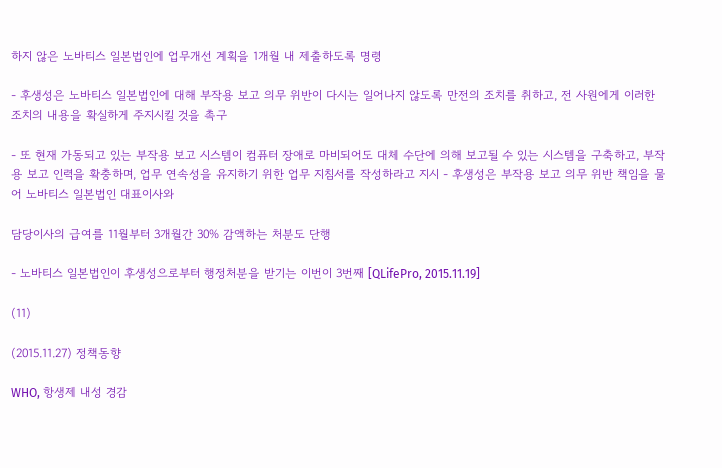하지 않은 노바티스 일본법인에 업무개선 계획을 1개월 내 제출하도록 명령

- 후생성은 노바티스 일본법인에 대해 부작용 보고 의무 위반이 다시는 일어나지 않도록 만전의 조치를 취하고, 전 사원에게 이러한 조치의 내용을 확실하게 주지시킬 것을 촉구

- 또 현재 가동되고 있는 부작용 보고 시스템이 컴퓨터 장애로 마비되어도 대체 수단에 의해 보고될 수 있는 시스템을 구축하고, 부작용 보고 인력을 확충하며, 업무 연속성을 유지하기 위한 업무 지침서를 작성하라고 지시 - 후생성은 부작용 보고 의무 위반 책임을 물어 노바티스 일본법인 대표이사와

담당이사의 급여를 11월부터 3개월간 30% 감액하는 처분도 단행

- 노바티스 일본법인이 후생성으로부터 행정처분을 받기는 이번이 3번째 [QLifePro, 2015.11.19]

(11)

(2015.11.27) 정책동향

WHO, 항생제 내성 경감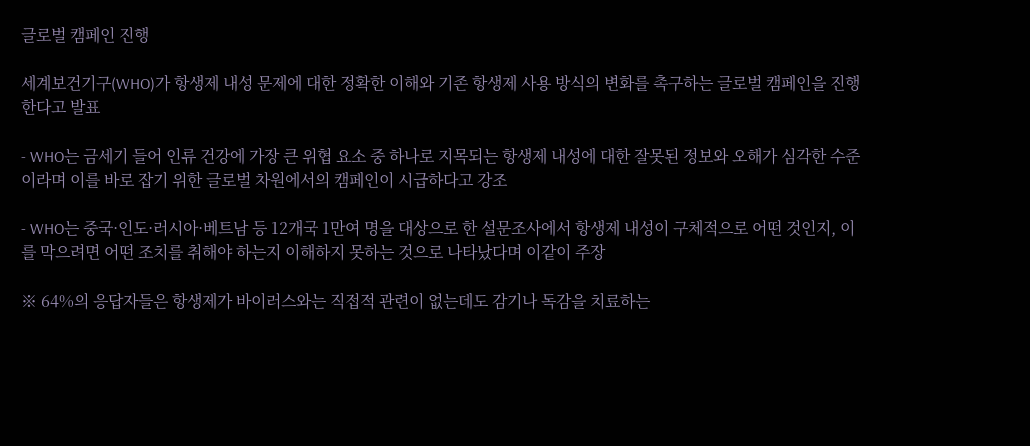글로벌 캠페인 진행

세계보건기구(WHO)가 항생제 내성 문제에 대한 정확한 이해와 기존 항생제 사용 방식의 변화를 촉구하는 글로벌 캠페인을 진행한다고 발표

- WHO는 금세기 들어 인류 건강에 가장 큰 위협 요소 중 하나로 지목되는 항생제 내성에 대한 잘못된 정보와 오해가 심각한 수준이라며 이를 바로 잡기 위한 글로벌 차원에서의 캠페인이 시급하다고 강조

- WHO는 중국·인도·러시아·베트남 등 12개국 1만여 명을 대상으로 한 설문조사에서 항생제 내성이 구체적으로 어떤 것인지, 이를 막으려면 어떤 조치를 취해야 하는지 이해하지 못하는 것으로 나타났다며 이같이 주장

※ 64%의 응답자들은 항생제가 바이러스와는 직접적 관련이 없는데도 감기나 독감을 치료하는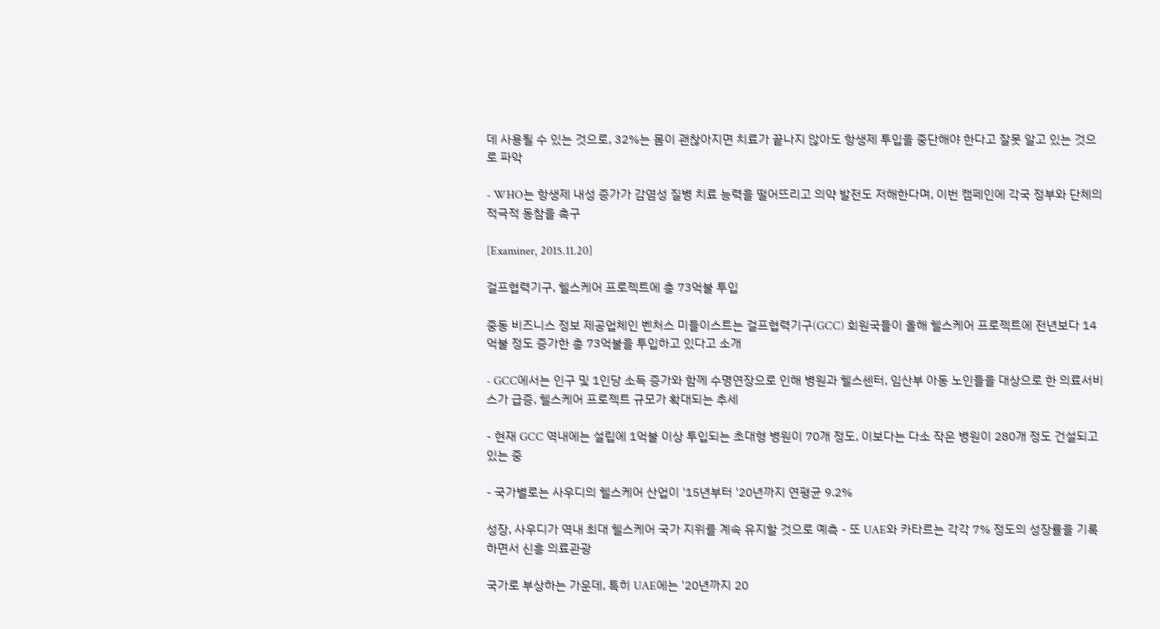데 사용될 수 있는 것으로, 32%는 몸이 괜찮아지면 치료가 끝나지 않아도 항생제 투입을 중단해야 한다고 잘못 알고 있는 것으로 파악

- WHO는 항생제 내성 증가가 감염성 질병 치료 능력을 떨어뜨리고 의약 발전도 저해한다며, 이번 캠페인에 각국 정부와 단체의 적극적 동참을 촉구

[Examiner, 2015.11.20]

걸프협력기구, 헬스케어 프로젝트에 총 73억불 투입

중동 비즈니스 정보 제공업체인 벤처스 미들이스트는 걸프협력기구(GCC) 회원국들이 올해 헬스케어 프로젝트에 전년보다 14억불 정도 증가한 총 73억불을 투입하고 있다고 소개

- GCC에서는 인구 및 1인당 소득 증가와 함께 수명연장으로 인해 병원과 헬스센터, 임산부 아동 노인들을 대상으로 한 의료서비스가 급증, 헬스케어 프로젝트 규모가 확대되는 추세

- 현재 GCC 역내에는 설립에 1억불 이상 투입되는 초대형 병원이 70개 정도, 이보다는 다소 작은 병원이 280개 정도 건설되고 있는 중

- 국가별로는 사우디의 헬스케어 산업이 '15년부터 '20년까지 연평균 9.2%

성장, 사우디가 역내 최대 헬스케어 국가 지위를 계속 유지할 것으로 예측 - 또 UAE와 카타르는 각각 7% 정도의 성장률을 기록하면서 신흥 의료관광

국가로 부상하는 가운데, 특히 UAE에는 '20년까지 20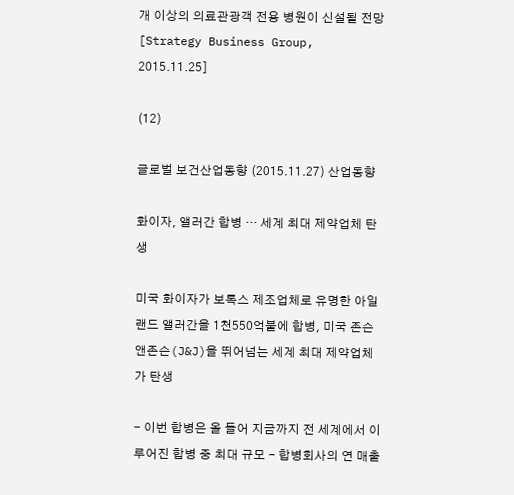개 이상의 의료관광객 전용 병원이 신설될 전망 [Strategy Business Group, 2015.11.25]

(12)

글로벌 보건산업동향 (2015.11.27) 산업동향

화이자, 앨러간 합병 … 세계 최대 제약업체 탄생

미국 화이자가 보톡스 제조업체로 유명한 아일랜드 앨러간을 1천550억불에 합병, 미국 존슨앤존슨(J&J)을 뛰어넘는 세계 최대 제약업체가 탄생

- 이번 합병은 올 들어 지금까지 전 세계에서 이루어진 합병 중 최대 규모 - 합병회사의 연 매출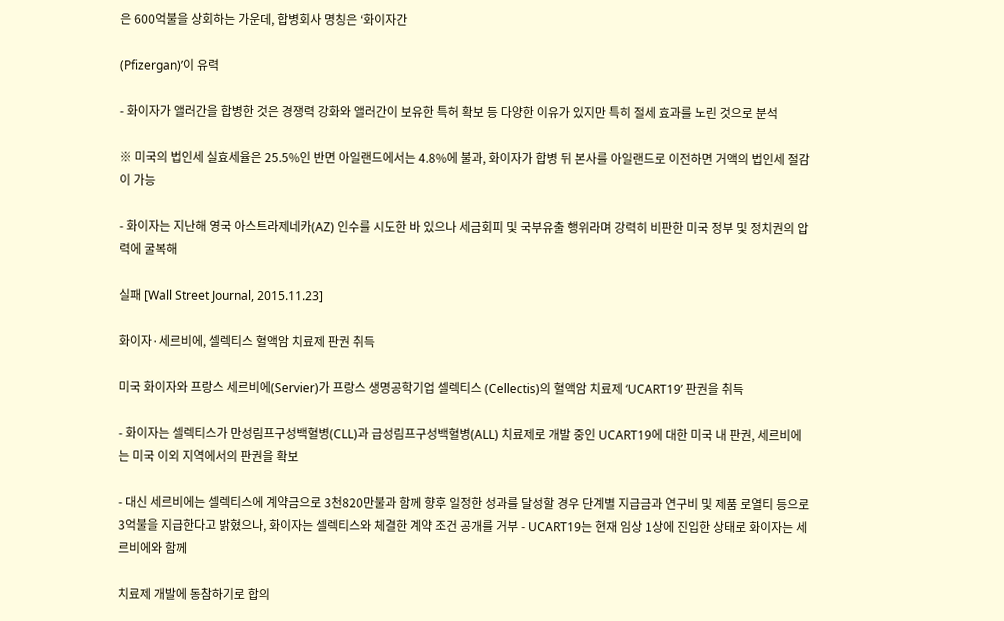은 600억불을 상회하는 가운데, 합병회사 명칭은 ‘화이자간

(Pfizergan)’이 유력

- 화이자가 앨러간을 합병한 것은 경쟁력 강화와 앨러간이 보유한 특허 확보 등 다양한 이유가 있지만 특히 절세 효과를 노린 것으로 분석

※ 미국의 법인세 실효세율은 25.5%인 반면 아일랜드에서는 4.8%에 불과, 화이자가 합병 뒤 본사를 아일랜드로 이전하면 거액의 법인세 절감이 가능

- 화이자는 지난해 영국 아스트라제네카(AZ) 인수를 시도한 바 있으나 세금회피 및 국부유출 행위라며 강력히 비판한 미국 정부 및 정치권의 압력에 굴복해

실패 [Wall Street Journal, 2015.11.23]

화이자·세르비에, 셀렉티스 혈액암 치료제 판권 취득

미국 화이자와 프랑스 세르비에(Servier)가 프랑스 생명공학기업 셀렉티스 (Cellectis)의 혈액암 치료제 ‘UCART19’ 판권을 취득

- 화이자는 셀렉티스가 만성림프구성백혈병(CLL)과 급성림프구성백혈병(ALL) 치료제로 개발 중인 UCART19에 대한 미국 내 판권, 세르비에는 미국 이외 지역에서의 판권을 확보

- 대신 세르비에는 셀렉티스에 계약금으로 3천820만불과 함께 향후 일정한 성과를 달성할 경우 단계별 지급금과 연구비 및 제품 로열티 등으로 3억불을 지급한다고 밝혔으나, 화이자는 셀렉티스와 체결한 계약 조건 공개를 거부 - UCART19는 현재 임상 1상에 진입한 상태로 화이자는 세르비에와 함께

치료제 개발에 동참하기로 합의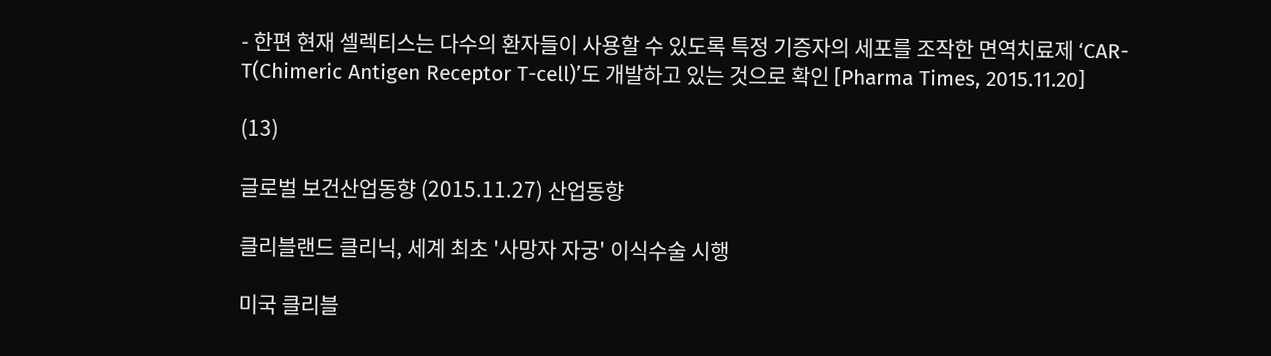- 한편 현재 셀렉티스는 다수의 환자들이 사용할 수 있도록 특정 기증자의 세포를 조작한 면역치료제 ‘CAR-T(Chimeric Antigen Receptor T-cell)’도 개발하고 있는 것으로 확인 [Pharma Times, 2015.11.20]

(13)

글로벌 보건산업동향 (2015.11.27) 산업동향

클리블랜드 클리닉, 세계 최초 '사망자 자궁' 이식수술 시행

미국 클리블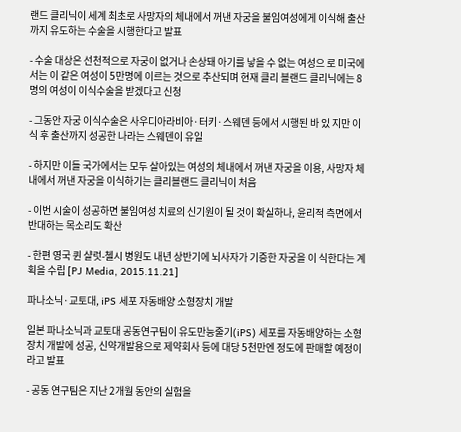랜드 클리닉이 세계 최초로 사망자의 체내에서 꺼낸 자궁을 불임여성에게 이식해 출산까지 유도하는 수술을 시행한다고 발표

- 수술 대상은 선천적으로 자궁이 없거나 손상돼 아기를 낳을 수 없는 여성으 로 미국에서는 이 같은 여성이 5만명에 이르는 것으로 추산되며 현재 클리 블랜드 클리닉에는 8명의 여성이 이식수술을 받겠다고 신청

- 그동안 자궁 이식수술은 사우디아라비아·터키·스웨덴 등에서 시행된 바 있 지만 이식 후 출산까지 성공한 나라는 스웨덴이 유일

- 하지만 이들 국가에서는 모두 살아있는 여성의 체내에서 꺼낸 자궁을 이용, 사망자 체내에서 꺼낸 자궁을 이식하기는 클리블랜드 클리닉이 처음

- 이번 시술이 성공하면 불임여성 치료의 신기원이 될 것이 확실하나, 윤리적 측면에서 반대하는 목소리도 확산

- 한편 영국 퀸 샬럿-첼시 병원도 내년 상반기에 뇌사자가 기증한 자궁을 이 식한다는 계획을 수립 [PJ Media, 2015.11.21]

파나소닉·교토대, iPS 세포 자동배양 소형장치 개발

일본 파나소닉과 교토대 공동연구팀이 유도만능줄기(iPS) 세포를 자동배양하는 소형장치 개발에 성공, 신약개발용으로 제약회사 등에 대당 5천만엔 정도에 판매할 예정이라고 발표

- 공동 연구팀은 지난 2개월 동안의 실험을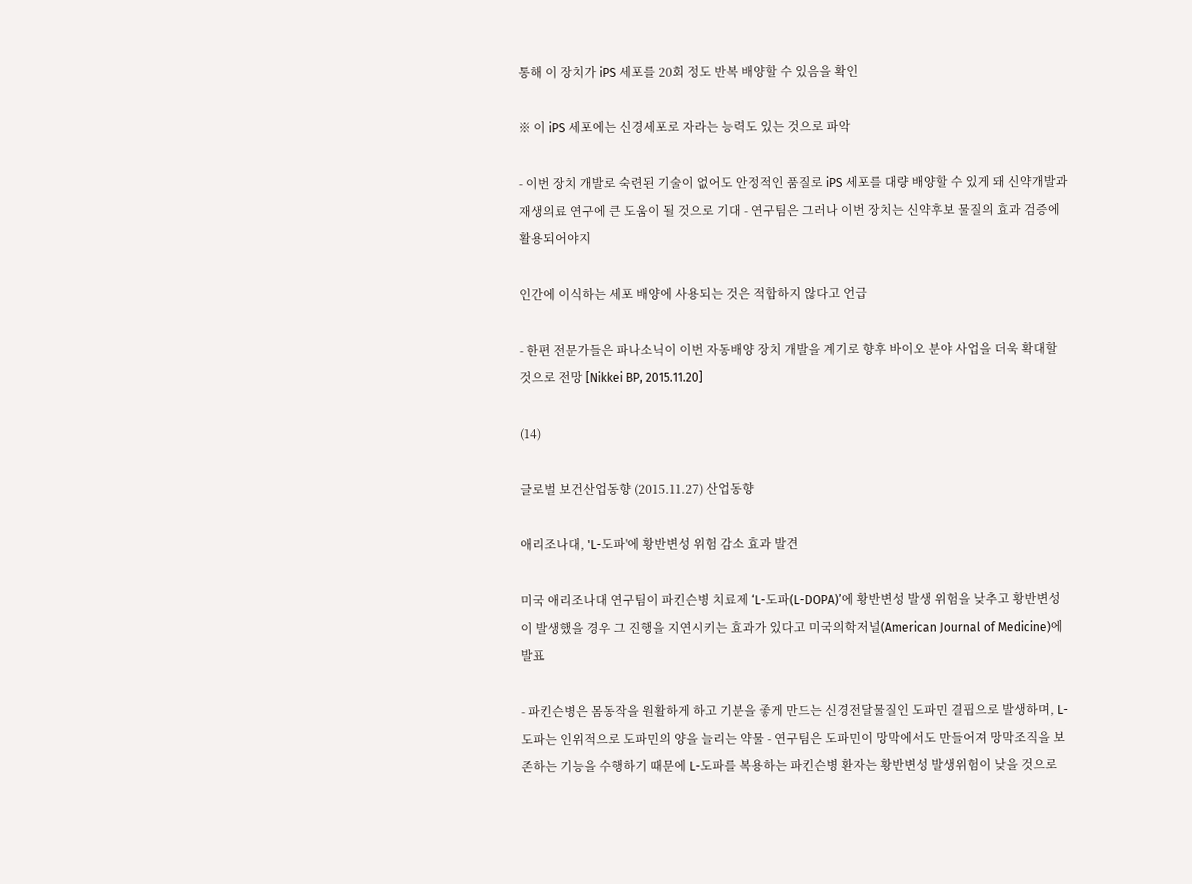통해 이 장치가 iPS 세포를 20회 정도 반복 배양할 수 있음을 확인

※ 이 iPS 세포에는 신경세포로 자라는 능력도 있는 것으로 파악

- 이번 장치 개발로 숙련된 기술이 없어도 안정적인 품질로 iPS 세포를 대량 배양할 수 있게 돼 신약개발과 재생의료 연구에 큰 도움이 될 것으로 기대 - 연구팀은 그러나 이번 장치는 신약후보 물질의 효과 검증에 활용되어야지

인간에 이식하는 세포 배양에 사용되는 것은 적합하지 않다고 언급

- 한편 전문가들은 파나소닉이 이번 자동배양 장치 개발을 계기로 향후 바이오 분야 사업을 더욱 확대할 것으로 전망 [Nikkei BP, 2015.11.20]

(14)

글로벌 보건산업동향 (2015.11.27) 산업동향

애리조나대, 'L-도파'에 황반변성 위험 감소 효과 발견

미국 애리조나대 연구팀이 파킨슨병 치료제 ‘L-도파(L-DOPA)’에 황반변성 발생 위험을 낮추고 황반변성이 발생했을 경우 그 진행을 지연시키는 효과가 있다고 미국의학저널(American Journal of Medicine)에 발표

- 파킨슨병은 몸동작을 원활하게 하고 기분을 좋게 만드는 신경전달물질인 도파민 결핍으로 발생하며, L-도파는 인위적으로 도파민의 양을 늘리는 약물 - 연구팀은 도파민이 망막에서도 만들어져 망막조직을 보존하는 기능을 수행하기 때문에 L-도파를 복용하는 파킨슨병 환자는 황반변성 발생위험이 낮을 것으로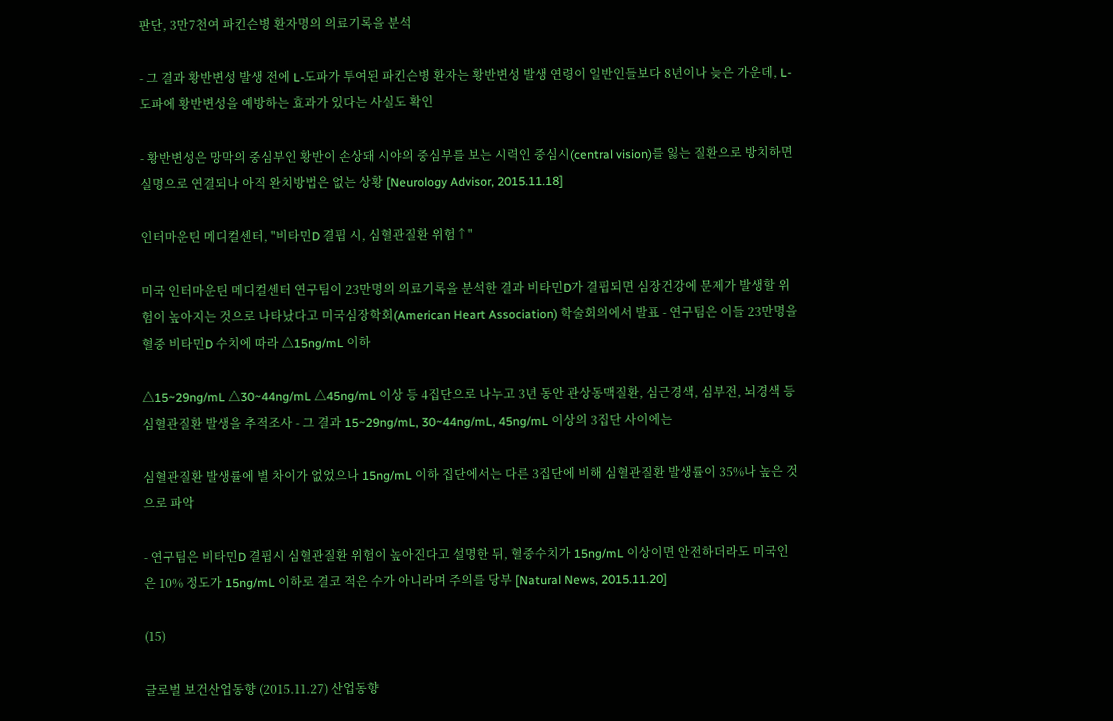판단, 3만7천여 파킨슨병 환자명의 의료기록을 분석

- 그 결과 황반변성 발생 전에 L-도파가 투여된 파킨슨병 환자는 황반변성 발생 연령이 일반인들보다 8년이나 늦은 가운데, L-도파에 황반변성을 예방하는 효과가 있다는 사실도 확인

- 황반변성은 망막의 중심부인 황반이 손상돼 시야의 중심부를 보는 시력인 중심시(central vision)를 잃는 질환으로 방치하면 실명으로 연결되나 아직 완치방법은 없는 상황 [Neurology Advisor, 2015.11.18]

인터마운틴 메디컬센터, "비타민D 결핍 시, 심혈관질환 위험↑"

미국 인터마운틴 메디컬센터 연구팀이 23만명의 의료기록을 분석한 결과 비타민D가 결핍되면 심장건강에 문제가 발생할 위험이 높아지는 것으로 나타났다고 미국심장학회(American Heart Association) 학술회의에서 발표 - 연구팀은 이들 23만명을 혈중 비타민D 수치에 따라 △15ng/mL 이하

△15~29ng/mL △30~44ng/mL △45ng/mL 이상 등 4집단으로 나누고 3년 동안 관상동맥질환, 심근경색, 심부전, 뇌경색 등 심혈관질환 발생을 추적조사 - 그 결과 15~29ng/mL, 30~44ng/mL, 45ng/mL 이상의 3집단 사이에는

심혈관질환 발생률에 별 차이가 없었으나 15ng/mL 이하 집단에서는 다른 3집단에 비해 심혈관질환 발생률이 35%나 높은 것으로 파악

- 연구팀은 비타민D 결핍시 심혈관질환 위험이 높아진다고 설명한 뒤, 혈중수치가 15ng/mL 이상이면 안전하더라도 미국인은 10% 정도가 15ng/mL 이하로 결코 적은 수가 아니라며 주의를 당부 [Natural News, 2015.11.20]

(15)

글로벌 보건산업동향 (2015.11.27) 산업동향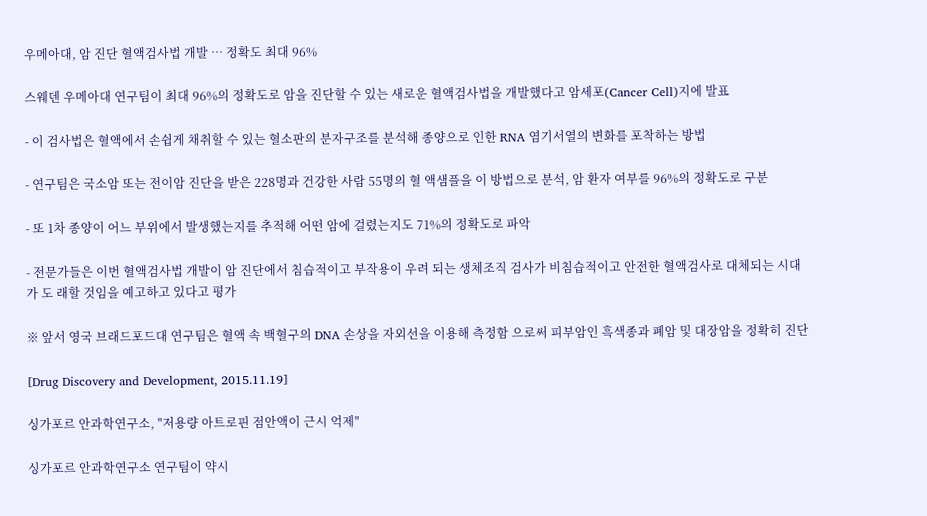우메아대, 암 진단 혈액검사법 개발 … 정확도 최대 96%

스웨덴 우메아대 연구팀이 최대 96%의 정확도로 암을 진단할 수 있는 새로운 혈액검사법을 개발했다고 암세포(Cancer Cell)지에 발표

- 이 검사법은 혈액에서 손쉽게 채취할 수 있는 혈소판의 분자구조를 분석해 종양으로 인한 RNA 염기서열의 변화를 포착하는 방법

- 연구팀은 국소암 또는 전이암 진단을 받은 228명과 건강한 사람 55명의 혈 액샘플을 이 방법으로 분석, 암 환자 여부를 96%의 정확도로 구분

- 또 1차 종양이 어느 부위에서 발생했는지를 추적해 어떤 암에 걸렸는지도 71%의 정확도로 파악

- 전문가들은 이번 혈액검사법 개발이 암 진단에서 침습적이고 부작용이 우려 되는 생체조직 검사가 비침습적이고 안전한 혈액검사로 대체되는 시대가 도 래할 것임을 예고하고 있다고 평가

※ 앞서 영국 브래드포드대 연구팀은 혈액 속 백혈구의 DNA 손상을 자외선을 이용해 측정함 으로써 피부암인 흑색종과 폐암 및 대장암을 정확히 진단

[Drug Discovery and Development, 2015.11.19]

싱가포르 안과학연구소, "저용량 아트로핀 점안액이 근시 억제"

싱가포르 안과학연구소 연구팀이 약시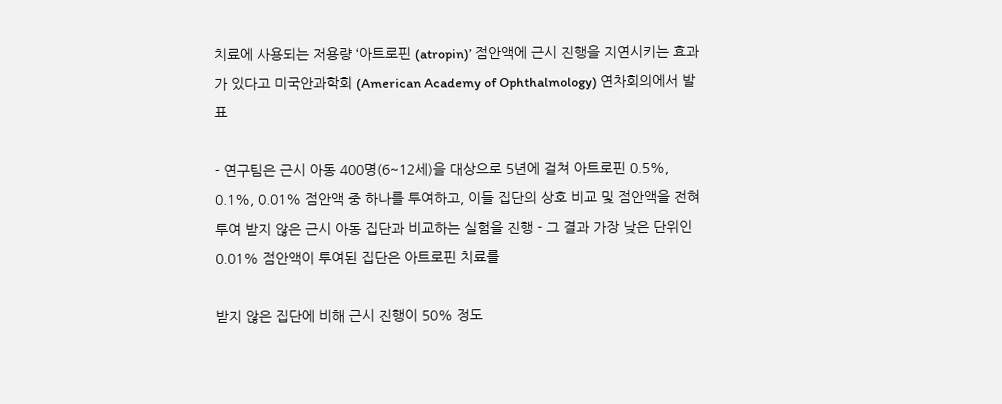치료에 사용되는 저용량 ‘아트로핀 (atropin)’ 점안액에 근시 진행을 지연시키는 효과가 있다고 미국안과학회 (American Academy of Ophthalmology) 연차회의에서 발표

- 연구팀은 근시 아동 400명(6~12세)을 대상으로 5년에 걸쳐 아트로핀 0.5%, 0.1%, 0.01% 점안액 중 하나를 투여하고, 이들 집단의 상호 비교 및 점안액을 전혀 투여 받지 않은 근시 아동 집단과 비교하는 실험을 진행 - 그 결과 가장 낮은 단위인 0.01% 점안액이 투여된 집단은 아트로핀 치료를

받지 않은 집단에 비해 근시 진행이 50% 정도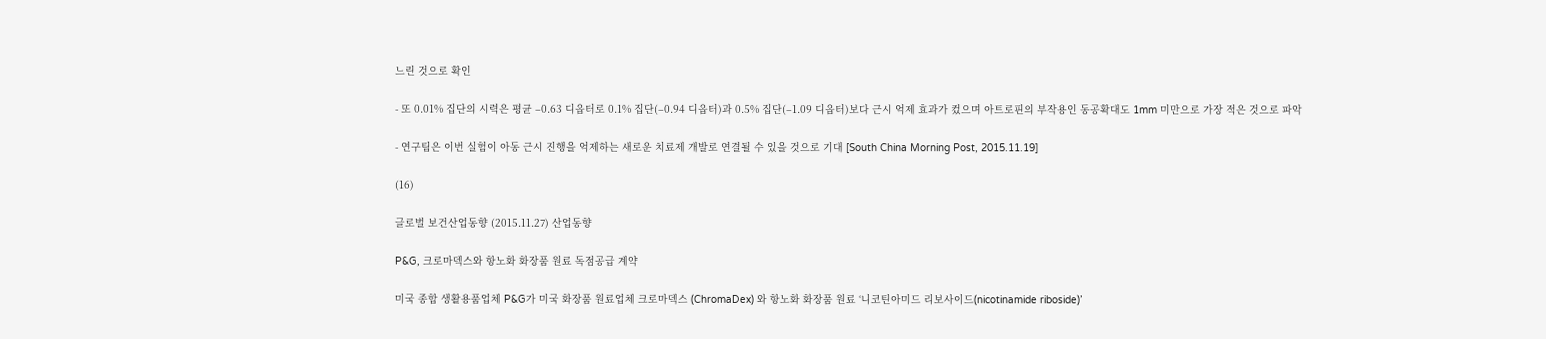느린 것으로 확인

- 또 0.01% 집단의 시력은 평균 –0.63 디옵터로 0.1% 집단(–0.94 디옵터)과 0.5% 집단(–1.09 디옵터)보다 근시 억제 효과가 컸으며 아트로핀의 부작용인 동공확대도 1mm 미만으로 가장 적은 것으로 파악

- 연구팀은 이번 실험이 아동 근시 진행을 억제하는 새로운 치료제 개발로 연결될 수 있을 것으로 기대 [South China Morning Post, 2015.11.19]

(16)

글로벌 보건산업동향 (2015.11.27) 산업동향

P&G, 크로마덱스와 항노화 화장품 원료 독점공급 계약

미국 종합 생활용품업체 P&G가 미국 화장품 원료업체 크로마덱스 (ChromaDex) 와 항노화 화장품 원료 ‘니코틴아미드 리보사이드(nicotinamide riboside)’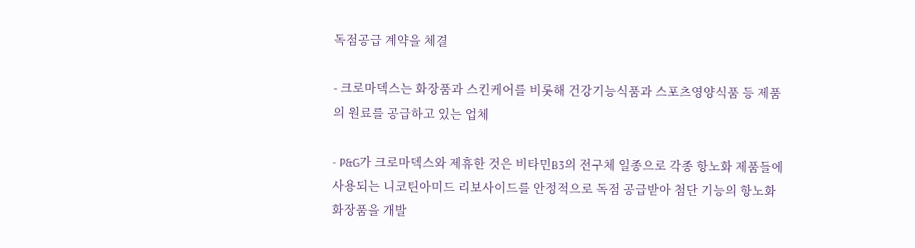독점공급 계약을 체결

- 크로마덱스는 화장품과 스킨케어를 비롯해 건강기능식품과 스포츠영양식품 등 제품의 원료를 공급하고 있는 업체

- P&G가 크로마덱스와 제휴한 것은 비타민B3의 전구체 일종으로 각종 항노화 제품들에 사용되는 니코틴아미드 리보사이드를 안정적으로 독점 공급받아 첨단 기능의 항노화 화장품을 개발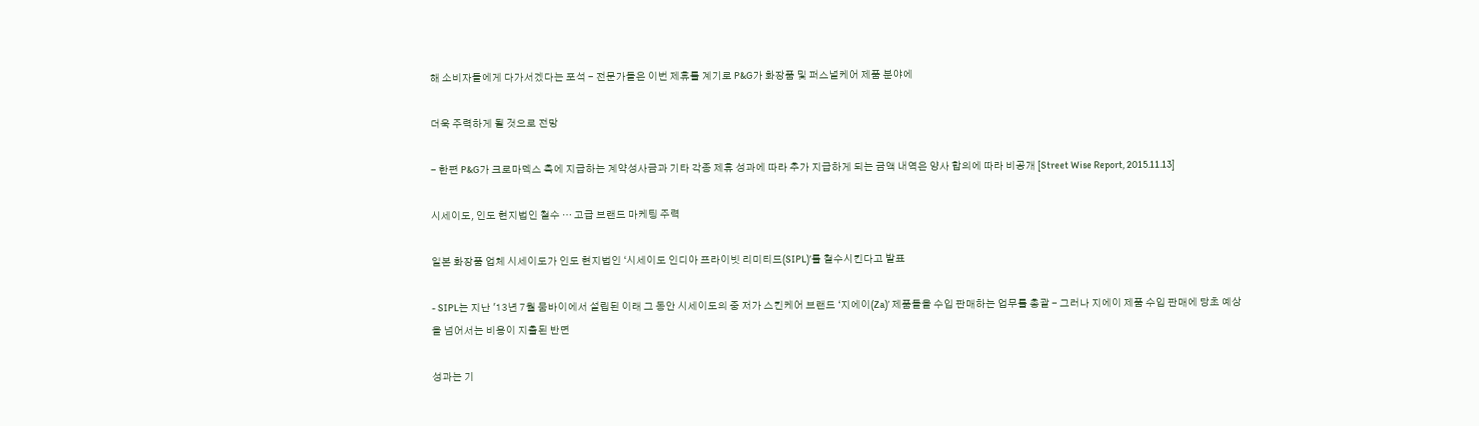해 소비자들에게 다가서겠다는 포석 - 전문가들은 이번 제휴를 계기로 P&G가 화장품 및 퍼스널케어 제품 분야에

더욱 주력하게 될 것으로 전망

- 한편 P&G가 크로마덱스 측에 지급하는 계약성사금과 기타 각종 제휴 성과에 따라 추가 지급하게 되는 금액 내역은 양사 합의에 따라 비공개 [Street Wise Report, 2015.11.13]

시세이도, 인도 현지법인 철수 … 고급 브랜드 마케팅 주력

일본 화장품 업체 시세이도가 인도 현지법인 ‘시세이도 인디아 프라이빗 리미티드(SIPL)’를 철수시킨다고 발표

- SIPL는 지난 '13년 7월 뭄바이에서 설립된 이래 그 동안 시세이도의 중 저가 스킨케어 브랜드 ‘지에이(Za)’ 제품들을 수입 판매하는 업무를 총괄 - 그러나 지에이 제품 수입 판매에 당초 예상을 넘어서는 비용이 지출된 반면

성과는 기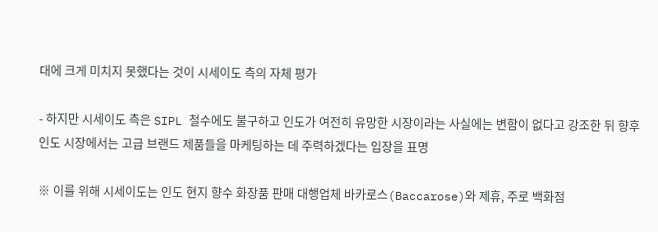대에 크게 미치지 못했다는 것이 시세이도 측의 자체 평가

- 하지만 시세이도 측은 SIPL 철수에도 불구하고 인도가 여전히 유망한 시장이라는 사실에는 변함이 없다고 강조한 뒤 향후 인도 시장에서는 고급 브랜드 제품들을 마케팅하는 데 주력하겠다는 입장을 표명

※ 이를 위해 시세이도는 인도 현지 향수 화장품 판매 대행업체 바카로스(Baccarose)와 제휴, 주로 백화점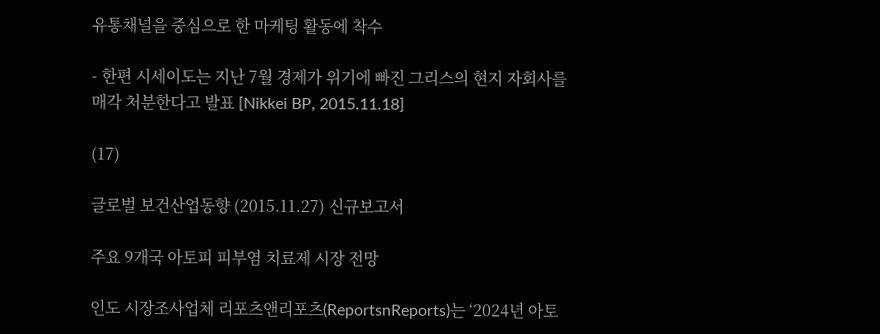유통채널을 중심으로 한 마케팅 활동에 착수

- 한편 시세이도는 지난 7월 경제가 위기에 빠진 그리스의 현지 자회사를 매각 처분한다고 발표 [Nikkei BP, 2015.11.18]

(17)

글로벌 보건산업동향 (2015.11.27) 신규보고서

주요 9개국 아토피 피부염 치료제 시장 전망

인도 시장조사업체 리포츠앤리포츠(ReportsnReports)는 ‘2024년 아토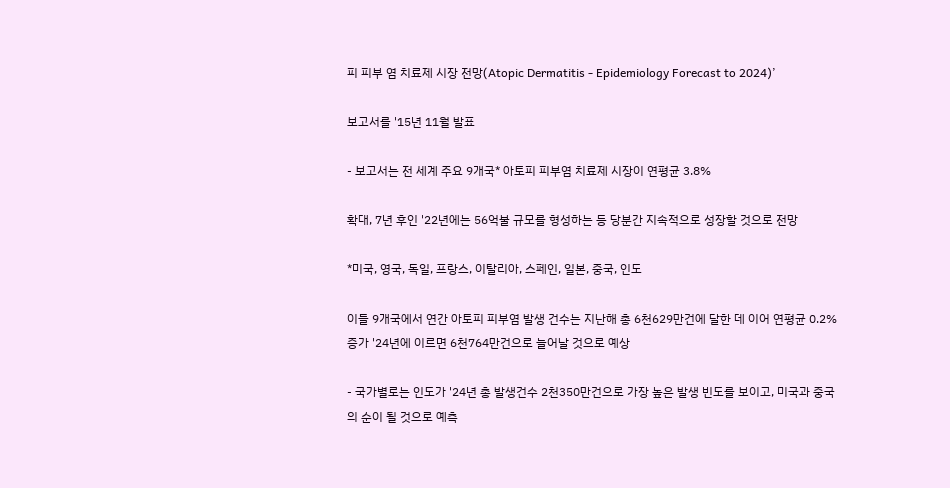피 피부 염 치료제 시장 전망(Atopic Dermatitis - Epidemiology Forecast to 2024)’

보고서를 '15년 11월 발표

- 보고서는 전 세계 주요 9개국* 아토피 피부염 치료제 시장이 연평균 3.8%

확대, 7년 후인 '22년에는 56억불 규모를 형성하는 등 당분간 지속적으로 성장할 것으로 전망

*미국, 영국, 독일, 프랑스, 이탈리아, 스페인, 일본, 중국, 인도

이들 9개국에서 연간 아토피 피부염 발생 건수는 지난해 총 6천629만건에 달한 데 이어 연평균 0.2% 증가 '24년에 이르면 6천764만건으로 늘어날 것으로 예상

- 국가별로는 인도가 '24년 총 발생건수 2천350만건으로 가장 높은 발생 빈도를 보이고, 미국과 중국의 순이 될 것으로 예측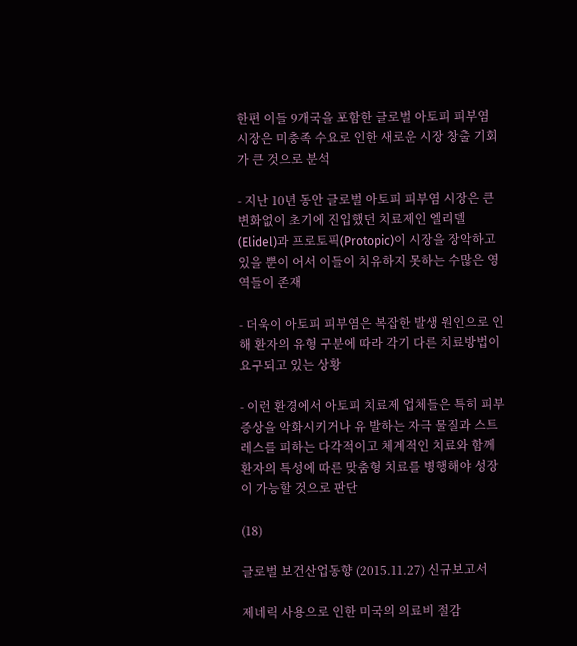한편 이들 9개국을 포함한 글로벌 아토피 피부염 시장은 미충족 수요로 인한 새로운 시장 창출 기회가 큰 것으로 분석

- 지난 10년 동안 글로벌 아토피 피부염 시장은 큰 변화없이 초기에 진입했던 치료제인 엘리델(Elidel)과 프로토픽(Protopic)이 시장을 장악하고 있을 뿐이 어서 이들이 치유하지 못하는 수많은 영역들이 존재

- 더욱이 아토피 피부염은 복잡한 발생 원인으로 인해 환자의 유형 구분에 따라 각기 다른 치료방법이 요구되고 있는 상황

- 이런 환경에서 아토피 치료제 업체들은 특히 피부 증상을 악화시키거나 유 발하는 자극 물질과 스트레스를 피하는 다각적이고 체계적인 치료와 함께 환자의 특성에 따른 맞춤형 치료를 병행해야 성장이 가능할 것으로 판단

(18)

글로벌 보건산업동향 (2015.11.27) 신규보고서

제네릭 사용으로 인한 미국의 의료비 절감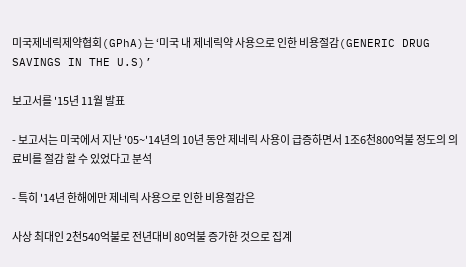미국제네릭제약협회(GPhA)는 ‘미국 내 제네릭약 사용으로 인한 비용절감(GENERIC DRUG SAVINGS IN THE U.S)’

보고서를 '15년 11월 발표

- 보고서는 미국에서 지난 '05~'14년의 10년 동안 제네릭 사용이 급증하면서 1조6천800억불 정도의 의료비를 절감 할 수 있었다고 분석

- 특히 '14년 한해에만 제네릭 사용으로 인한 비용절감은

사상 최대인 2천540억불로 전년대비 80억불 증가한 것으로 집계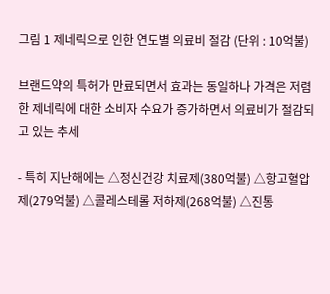그림 1 제네릭으로 인한 연도별 의료비 절감 (단위 : 10억불)

브랜드약의 특허가 만료되면서 효과는 동일하나 가격은 저렴한 제네릭에 대한 소비자 수요가 증가하면서 의료비가 절감되고 있는 추세

- 특히 지난해에는 △정신건강 치료제(380억불) △항고혈압제(279억불) △콜레스테롤 저하제(268억불) △진통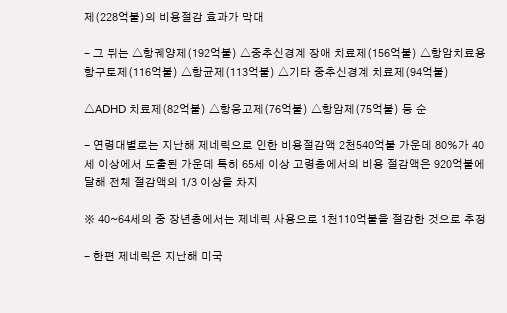제(228억불)의 비용절감 효과가 막대

- 그 뒤는 △항궤양제(192억불) △중추신경계 장애 치료제(156억불) △항암치료용 항구토제(116억불) △항균제(113억불) △기타 중추신경계 치료제(94억불)

△ADHD 치료제(82억불) △항응고제(76억불) △항암제(75억불) 등 순

- 연령대별로는 지난해 제네릭으로 인한 비용절감액 2천540억불 가운데 80%가 40세 이상에서 도출된 가운데 특히 65세 이상 고령층에서의 비용 절감액은 920억불에 달해 전체 절감액의 1/3 이상을 차지

※ 40~64세의 중 장년층에서는 제네릭 사용으로 1천110억불을 절감한 것으로 추정

- 한편 제네릭은 지난해 미국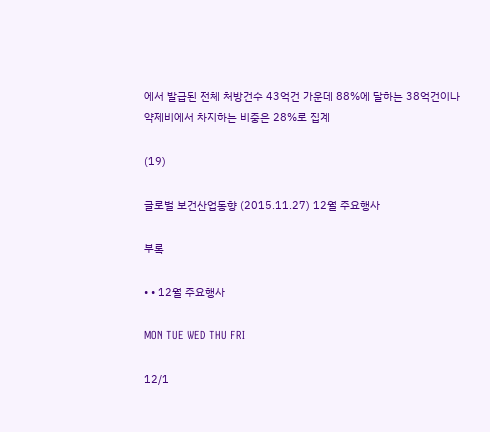에서 발급된 전체 처방건수 43억건 가운데 88%에 달하는 38억건이나 약제비에서 차지하는 비중은 28%로 집계

(19)

글로벌 보건산업동향 (2015.11.27) 12월 주요행사

부록

• • 12월 주요행사

MON TUE WED THU FRI

12/1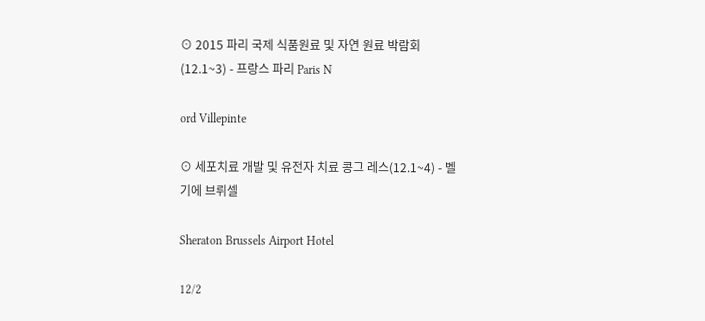⊙ 2015 파리 국제 식품원료 및 자연 원료 박람회 (12.1~3) - 프랑스 파리 Paris N

ord Villepinte

⊙ 세포치료 개발 및 유전자 치료 콩그 레스(12.1~4) - 벨기에 브뤼셀

Sheraton Brussels Airport Hotel

12/2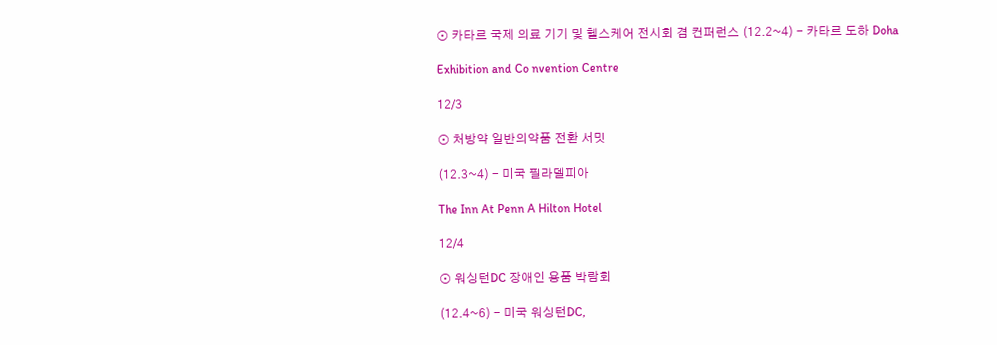⊙ 카타르 국제 의료 기기 및 헬스케어 전시회 겸 컨퍼런스 (12.2~4) - 카타르 도하 Doha

Exhibition and Co nvention Centre

12/3

⊙ 처방약 일반의약품 전환 서밋

(12.3~4) - 미국 필라델피아

The Inn At Penn A Hilton Hotel

12/4

⊙ 워싱턴DC 장애인 용품 박람회

(12.4~6) - 미국 워싱턴DC,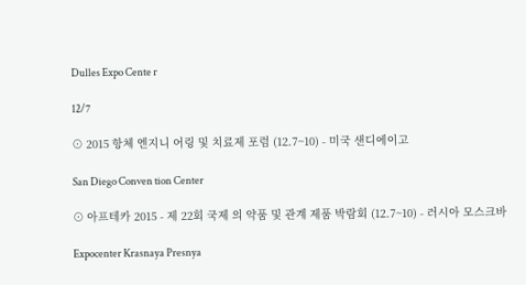Dulles Expo Cente r

12/7

⊙ 2015 항체 엔지니 어링 및 치료제 포럼 (12.7~10) - 미국 샌디에이고

San Diego Conven tion Center

⊙ 아프테카 2015 - 제 22회 국제 의 약품 및 관계 제품 박람회 (12.7~10) - 러시아 모스크바

Expocenter Krasnaya Presnya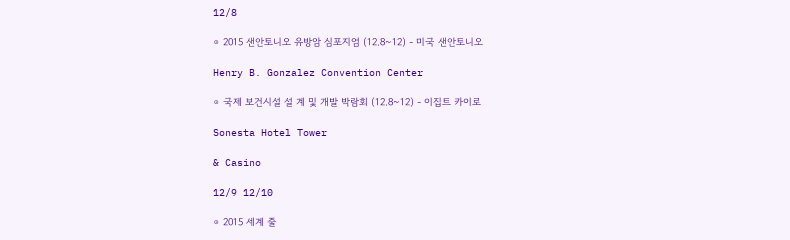12/8

⊙ 2015 샌안토니오 유방암 심포지엄 (12.8~12) - 미국 샌안토니오

Henry B. Gonzalez Convention Center

⊙ 국제 보건시설 설 계 및 개발 박람회 (12.8~12) - 이집트 카이로

Sonesta Hotel Tower

& Casino

12/9 12/10

⊙ 2015 세계 줄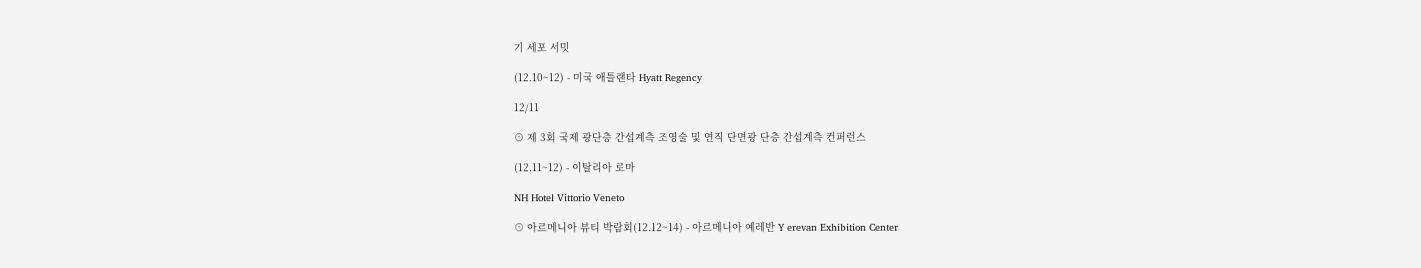기 세포 서밋

(12.10~12) - 미국 애틀랜타 Hyatt Regency

12/11

⊙ 제 3회 국제 광단층 간섭계측 조영술 및 연직 단면광 단층 간섭계측 컨퍼런스

(12.11~12) - 이탈리아 로마

NH Hotel Vittorio Veneto

⊙ 아르메니아 뷰티 박람회(12.12~14) - 아르메니아 예레반 Y erevan Exhibition Center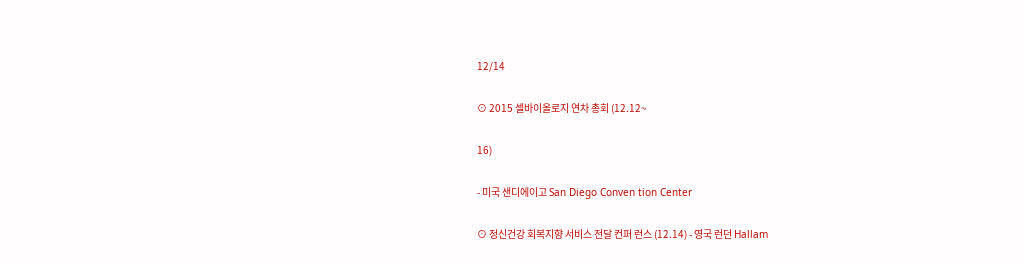12/14

⊙ 2015 셀바이올로지 연차 총회 (12.12~

16)

- 미국 샌디에이고 San Diego Conven tion Center

⊙ 정신건강 회복지향 서비스 전달 컨퍼 런스 (12.14) - 영국 런던 Hallam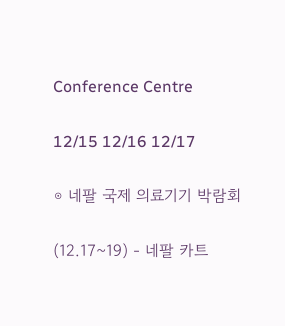Conference Centre

12/15 12/16 12/17

⊙ 네팔 국제 의료기기 박람회

(12.17~19) - 네팔 카트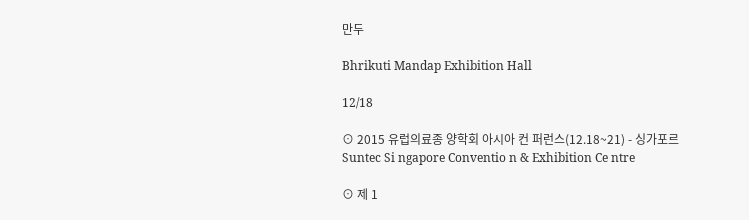만두

Bhrikuti Mandap Exhibition Hall

12/18

⊙ 2015 유럽의료종 양학회 아시아 컨 퍼런스(12.18~21) - 싱가포르 Suntec Si ngapore Conventio n & Exhibition Ce ntre

⊙ 제 1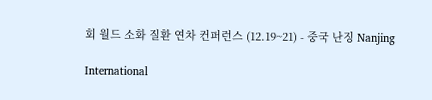회 월드 소화 질환 연차 컨퍼런스 (12.19~21) - 중국 난징 Nanjing

International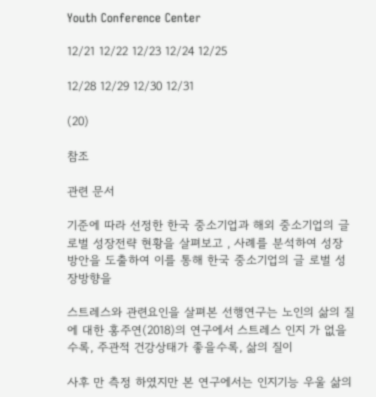Youth Conference Center

12/21 12/22 12/23 12/24 12/25

12/28 12/29 12/30 12/31

(20)

참조

관련 문서

기준에 따라 선정한 한국 중소기업과 해외 중소기업의 글로벌 성장전략 현황을 살펴보고 , 사례를 분석하여 성장 방안을 도출하여 이를 통해 한국 중소기업의 글 로벌 성장방향을

스트레스와 관련요인을 살펴본 선행연구는 노인의 삶의 질에 대한 홍주연(2018)의 연구에서 스트레스 인지 가 없을수록, 주관적 건강상태가 좋을수록, 삶의 질이

사후 만 측정 하였지만 본 연구에서는 인지기능 우울 삶의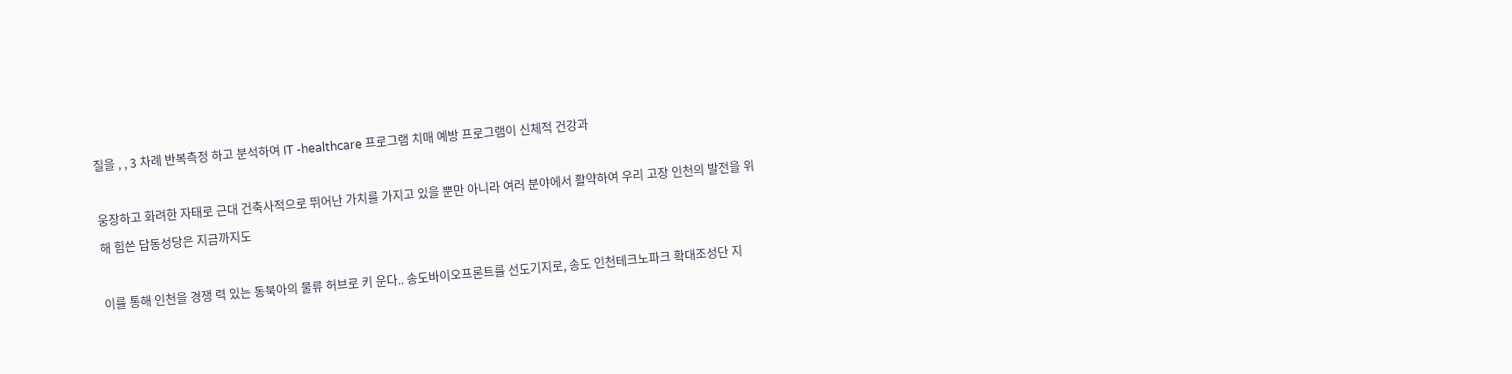질을 , , 3 차례 반복측정 하고 분석하여 IT -healthcare 프로그램 치매 예방 프로그램이 신체적 건강과

웅장하고 화려한 자태로 근대 건축사적으로 뛰어난 가치를 가지고 있을 뿐만 아니라 여러 분야에서 활약하여 우리 고장 인천의 발전을 위해 힘쓴 답동성당은 지금까지도

이를 통해 인천을 경쟁 력 있는 동북아의 물류 허브로 키 운다.. 송도바이오프론트를 선도기지로, 송도 인천테크노파크 확대조성단 지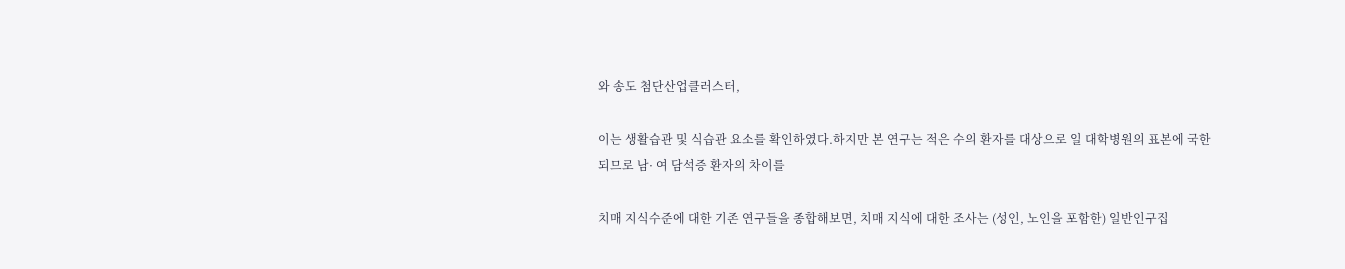와 송도 첨단산업클러스터,

이는 생활습관 및 식습관 요소를 확인하였다.하지만 본 연구는 적은 수의 환자를 대상으로 일 대학병원의 표본에 국한되므로 남· 여 담석증 환자의 차이를

치매 지식수준에 대한 기존 연구들을 종합해보면, 치매 지식에 대한 조사는 (성인, 노인을 포함한) 일반인구집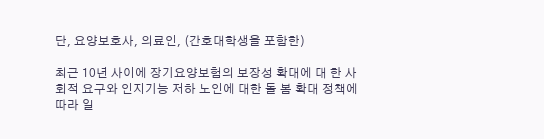단, 요양보호사, 의료인, (간호대학생을 포함한)

최근 10년 사이에 장기요양보험의 보장성 확대에 대 한 사회적 요구와 인지기능 저하 노인에 대한 돌 봄 확대 정책에 따라 일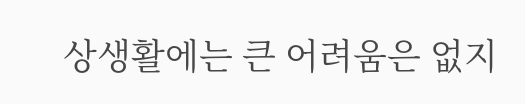상생활에는 큰 어려움은 없지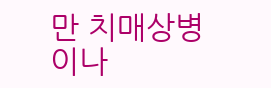만 치매상병이나